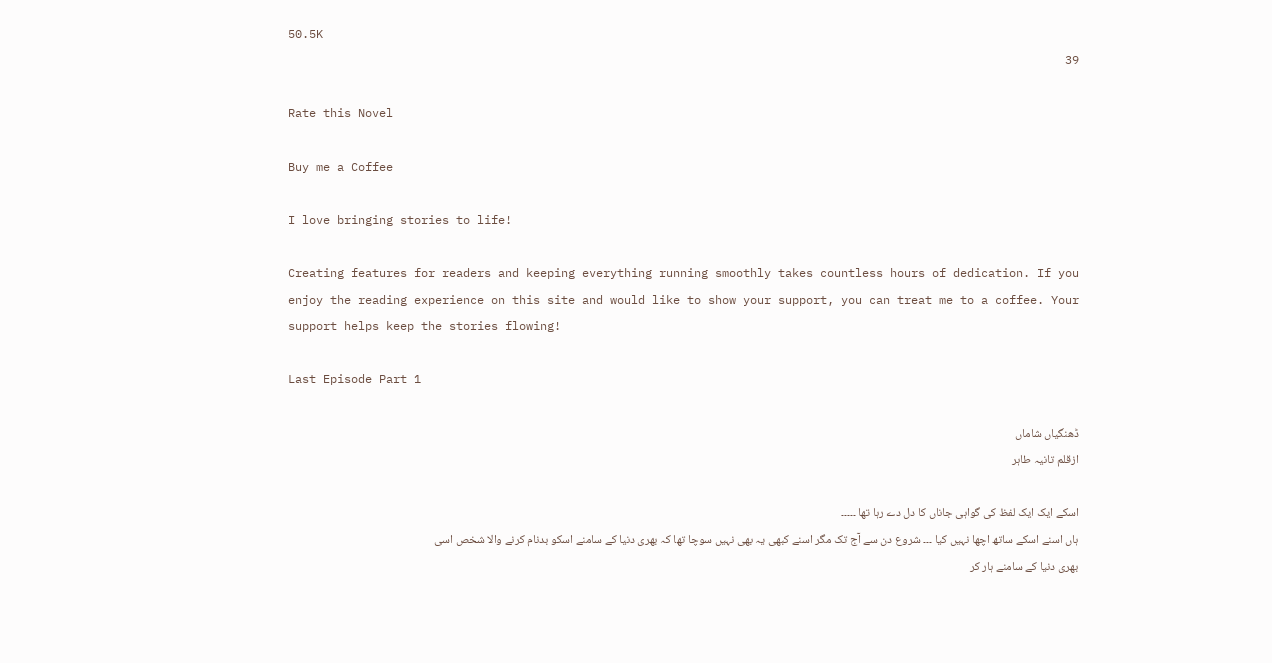50.5K
39

Rate this Novel

Buy me a Coffee

I love bringing stories to life!

Creating features for readers and keeping everything running smoothly takes countless hours of dedication. If you enjoy the reading experience on this site and would like to show your support, you can treat me to a coffee. Your support helps keep the stories flowing!

Last Episode Part 1

ڈھنگیاں شاماں
ازقلم تانیہ طاہر

اسکے ایک ایک لفظ کی گواہی جاناں کا دل دے رہا تھا ۔۔۔۔۔
ہاں اسنے اسکے ساتھ اچھا نہیں کیا ۔۔۔ شروع دن سے آج تک مگر اسنے کبھی یہ بھی نہیں سوچا تھا کہ بھری دنیا کے سامنے اسکو بدنام کرنے والا شخص اسی بھری دنیا کے سامنے ہار کر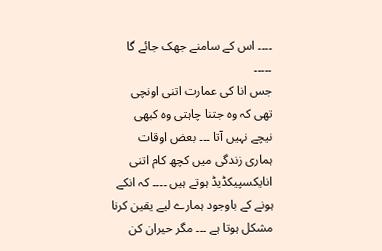۔۔۔۔ اس کے سامنے جھک جائے گا ۔۔۔۔۔
جس انا کی عمارت اتنی اونچی تھی کہ وہ جتنا چاہتی وہ کبھی نیچے نہیں آتا ۔۔۔ بعض اوقات ہماری زندگی میں کچھ کام اتنی انایکسپیکڈیڈ ہوتے ہیں ۔۔۔۔ کہ انکے ہونے کے باوجود ہمارے لیے یقین کرنا مشکل ہوتا ہے ۔۔۔ مگر حیران کن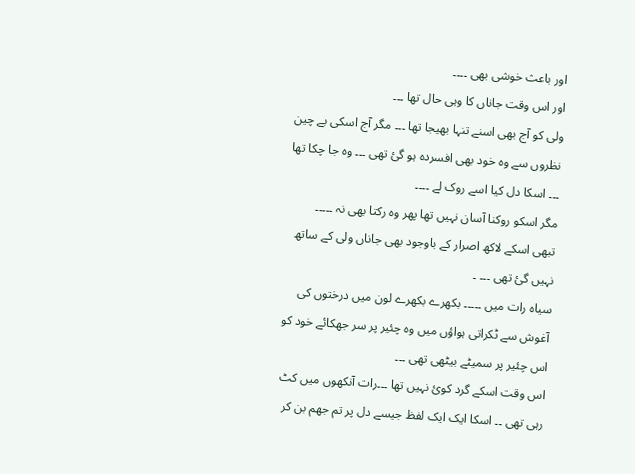اور باعث خوشی بھی ۔۔۔۔
اور اس وقت جاناں کا وہی حال تھا ۔۔۔
ولی کو آج بھی اسنے تنہا بھیجا تھا ۔۔۔ مگر آج اسکی بے چین نظروں سے وہ خود بھی افسردہ ہو گئ تھی ۔۔۔ وہ جا چکا تھا ۔۔۔ اسکا دل کیا اسے روک لے ۔۔۔۔
مگر اسکو روکنا آسان نہیں تھا پھر وہ رکتا بھی نہ ۔۔۔۔۔
تبھی اسکے لاکھ اصرار کے باوجود بھی جاناں ولی کے ساتھ نہیں گئ تھی ۔۔۔ ۔
سیاہ رات میں ۔۔۔۔۔ بکھرے بکھرے لون میں درختوں کی آغوش سے ٹکراتی ہواؤں میں وہ چئیر پر سر جھکائے خود کو اس چئیر پر سمیٹے بیٹھی تھی ۔۔۔
اس وقت اسکے گرد کوئ نہیں تھا ۔۔۔رات آنکھوں میں کٹ رہی تھی ۔۔ اسکا ایک ایک لفظ جیسے دل پر تم جھم بن کر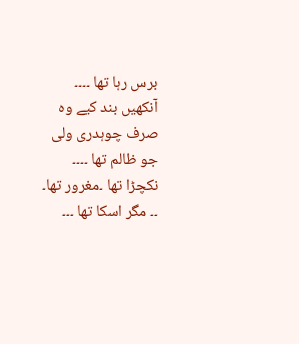برس رہا تھا ۔۔۔۔
آنکھیں بند کیے وہ صرف چوہدری ولی جو ظالم تھا ۔۔۔۔ نکچڑا تھا ۔مغرور تھا۔ ۔۔ مگر اسکا تھا ۔۔۔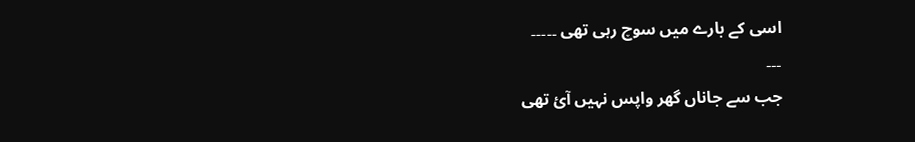اسی کے بارے میں سوچ رہی تھی ۔۔۔۔۔
۔۔۔
جب سے جاناں گھر واپس نہیں آئ تھی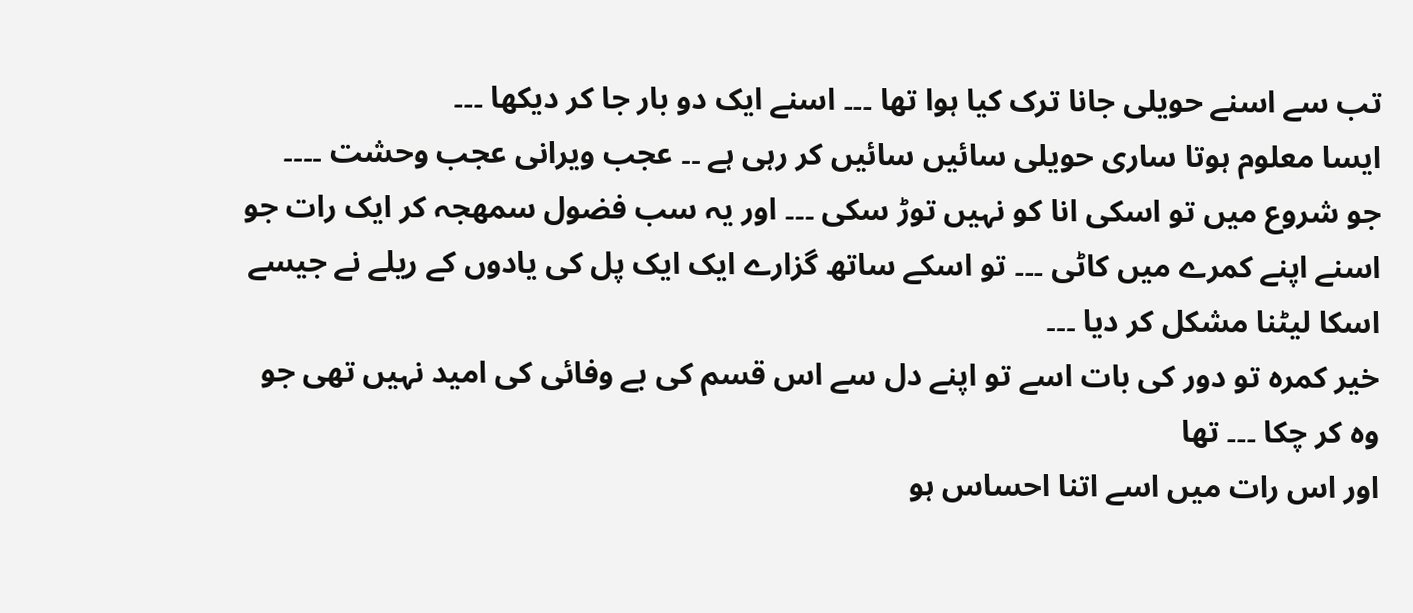تب سے اسنے حویلی جانا ترک کیا ہوا تھا ۔۔۔ اسنے ایک دو بار جا کر دیکھا ۔۔۔
ایسا معلوم ہوتا ساری حویلی سائیں سائیں کر رہی ہے ۔۔ عجب ویرانی عجب وحشت ۔۔۔۔
جو شروع میں تو اسکی انا کو نہیں توڑ سکی ۔۔۔ اور یہ سب فضول سمھجہ کر ایک رات جو اسنے اپنے کمرے میں کاٹی ۔۔۔ تو اسکے ساتھ گزارے ایک ایک پل کی یادوں کے ریلے نے جیسے اسکا لیٹنا مشکل کر دیا ۔۔۔
خیر کمرہ تو دور کی بات اسے تو اپنے دل سے اس قسم کی بے وفائی کی امید نہیں تھی جو وہ کر چکا ۔۔۔ تھا
اور اس رات میں اسے اتنا احساس ہو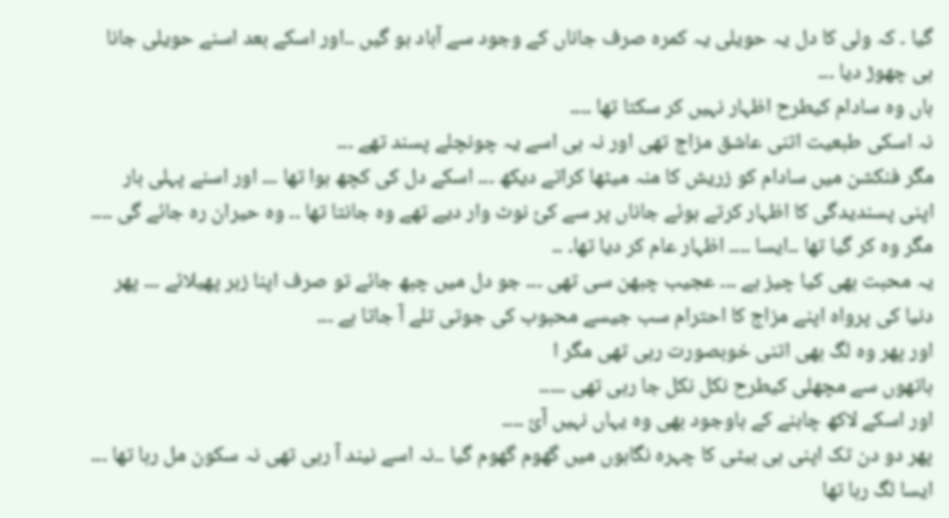گیا ۔ کہ ولی کا دل یہ حویلی یہ کمرہ صرف جاناں کے وجود سے آباد ہو گیں ۔۔اور اسکے بعد اسنے حویلی جانا ہی چھوڑ دیا ۔۔۔
ہاں وہ سادام کیطرح اظہار نہیں کر سکتا تھا ۔۔۔۔
نہ اسکی طبعیت اتنی عاشق مزاج تھی اور نہ ہی اسے یہ چونچلے پسند تھے ۔۔۔
مگر فنکشن میں سادام کو زریش کا منہ میٹھا کراتے دیکھ ۔۔۔ اسکے دل کی کچھ ہوا تھا ۔۔۔ اور اسنے پہلی بار اپنی پسندیدگی کا اظہار کرتے ہوئے جاناں پر سے کئ نوٹ وار دیے تھے وہ جانتا تھا ۔۔ وہ حیران رہ جائے گی ۔۔۔۔
مگر وہ کر گیا تھا ۔۔ایسا ۔۔۔۔ اظہار عام کر دیا تھا۔ ۔۔
یہ محبت بھی کیا چیز ہے ۔۔۔ عجیب چبھن سی تھی ۔۔۔ جو دل میں چبھ جائے تو صرف اپنا زہر پھیلائے ۔۔۔ پھر دنیا کی پرواہ اپنے مزاج کا احترام سب جیسے محبوب کی جوتی تلے آ جاتا ہے ۔۔۔
اور پھر وہ لگ بھی اتنی خوبصورت رہی تھی مگر ا
ہاتھوں سے مچھلی کیطرح نکل نکل جا رہی تھی ۔۔۔۔۔
اور اسکے لاکھ چاہنے کے باوجود بھی وہ یہاں نہیں آئ ۔۔۔۔
پھر دو دن تک اپنی ہی بیٹی کا چہرہ نگاہوں میں گھوم گھوم گیا ۔۔نہ اسے نیند آ رہی تھی نہ سکون مل رہا تھا ۔۔۔
ایسا لگ رہا تھا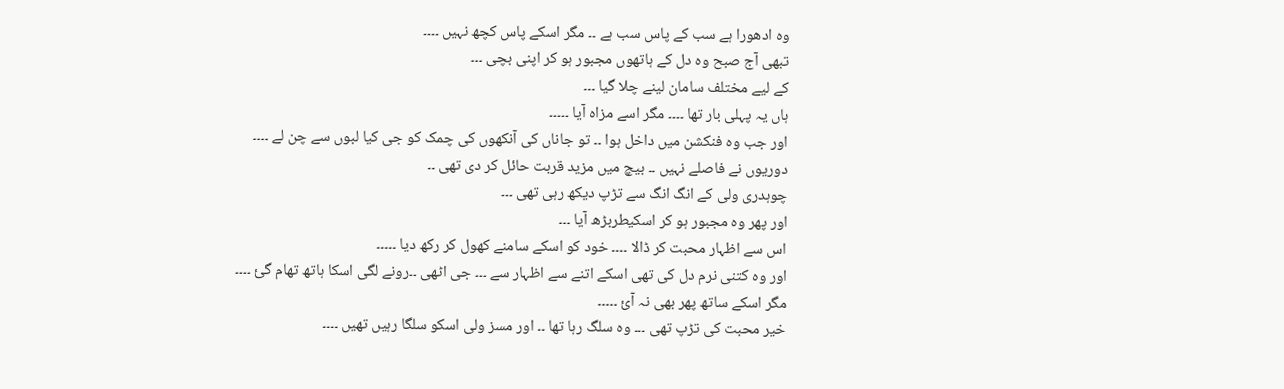وہ ادھورا ہے سب کے پاس سب ہے ۔۔ مگر اسکے پاس کچھ نہیں ۔۔۔۔
تبھی آج صبح وہ دل کے ہاتھوں مجبور ہو کر اپنی بچی ۔۔۔
کے لیے مختلف سامان لینے چلا گیا ۔۔۔
ہاں یہ پہلی بار تھا ۔۔۔۔ مگر اسے مزاہ آیا ۔۔۔۔۔
اور جب وہ فنکشن میں داخل ہوا ۔۔ تو جاناں کی آنکھوں کی چمک کو جی کیا لبوں سے چن لے ۔۔۔۔
دوریوں نے فاصلے نہیں ۔۔ بیچ میں مزید قربت حائل کر دی تھی ۔۔
چوہدری ولی کے انگ انگ سے تڑپ دیکھ رہی تھی ۔۔۔
اور پھر وہ مجبور ہو کر اسکیطربڑھ آیا ۔۔۔
اس سے اظہار محبت کر ڈالا ۔۔۔۔ خود کو اسکے سامنے کھول کر رکھ دیا ۔۔۔۔۔
اور وہ کتنی نرم دل کی تھی اسکے اتنے سے اظہار سے ۔۔۔ جی اٹھی ۔۔رونے لگی اسکا ہاتھ تھام گئ ۔۔۔۔
مگر اسکے ساتھ پھر بھی نہ آئ ۔۔۔۔۔
خیر محبت کی تڑپ تھی ۔۔۔ وہ سلگ رہا تھا ۔۔ اور مسز ولی اسکو سلگا رہیں تھیں ۔۔۔۔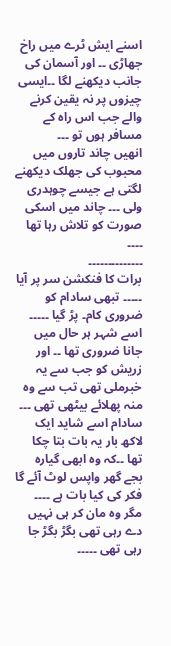اسنے ایش ٹرے میں راخ جھاڑی ۔۔ اور آسمان کی جانب دیکھنے لگا ۔۔ایسی چیزوں پر نہ یقین کرنے والے جب اس راہ کے مسافر ہوں تو ۔۔۔
انھیں چاند تاروں میں محبوب کی جھلک دیکھنے لگتی ہے جیسے چوہدری ولی ۔۔۔ چاند میں اسکی صورت کو تلاش رہا تھا ۔۔۔۔
۔۔۔۔۔۔۔۔۔۔۔۔۔۔
برات کا فنکشن سر پر آیا ۔۔۔۔۔ تبھی سادام کو ضروری کام۔ پڑ گیا ۔۔۔۔۔
اسے شہر ہر حال میں جانا ضروری تھا ۔۔ اور زریش کو جب سے یہ خبرملی تھی تب سے وہ منہ پھلائے بیٹھی تھی ۔۔۔ سادام اسے شاید ایک لاکھ بار یہ بات بتا چکا تھا ۔۔کہ وہ ابھی گیارہ بجے گھر واپس لوٹ آئے گا فکر کی کیا بات ہے ۔۔۔۔
مگر وہ مان کر ہی نہیں دے رہی تھی بگڑ بگڑ جا رہی تھی ۔۔۔۔۔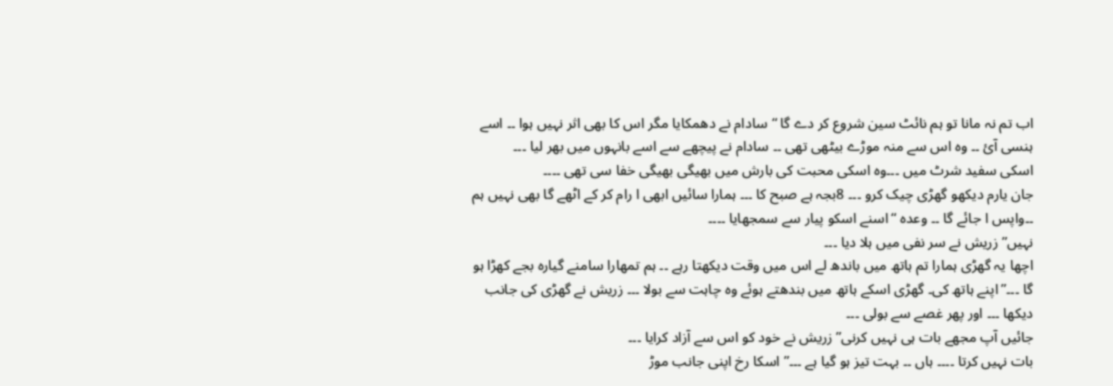اب تم نہ مانا تو ہم نائٹ سین شروع کر دے گا “سادام نے دھمکایا مگر اس کا بھی اثر نہیں ہوا ۔۔ اسے ہنسی آئ ۔۔ وہ اس سے منہ موڑے بیٹھی تھی ۔۔ سادام نے پیچھے سے اسے بانہوں میں بھر لیا ۔۔۔
اسکی سفید شرٹ میں ۔۔۔وہ اسکی محبت کی بارش میں بھیگی بھیگی خفا سی تھی ۔۔۔۔
جان یارم دیکھو گھڑی چیک کرو ۔۔۔ 8بجہ ہے صبح کا ۔۔۔ ہمارا سائیں ابھی ا رام کر کے اٹھے گا بھی نہیں ہم ۔۔واپس ا جائے گا ۔۔ وعدہ “اسنے اسکو پیار سے سمجھایا ۔۔۔۔
نہیں”زریش نے سر نفی میں ہلا دیا ۔۔۔
اچھا یہ گھڑی ہمارا تم ہاتھ میں باندھ لے اس میں وقت دیکھتا رہے ۔۔ ہم تمھارا سامنے گیارہ بجے کھڑا ہو گا ۔۔۔”اپنے ہاتھ کی۔ گھڑی اسکے ہاتھ میں بندھتے ہوئے وہ چاہت سے بولا ۔۔۔ زریش نے گھڑی کی جانب دیکھا ۔۔۔ اور پھر غصے سے بولی ۔۔۔
جائیں آپ مجھے بات ہی نہیں کرنی”زریش نے خود کو اس سے آزاد کرایا ۔۔۔
بات نہیں کرتا ۔۔۔۔ ہاں ۔۔ بہت تیز ہو گیا ہے ۔۔۔”اسکا رخ اپنی جانب موڑ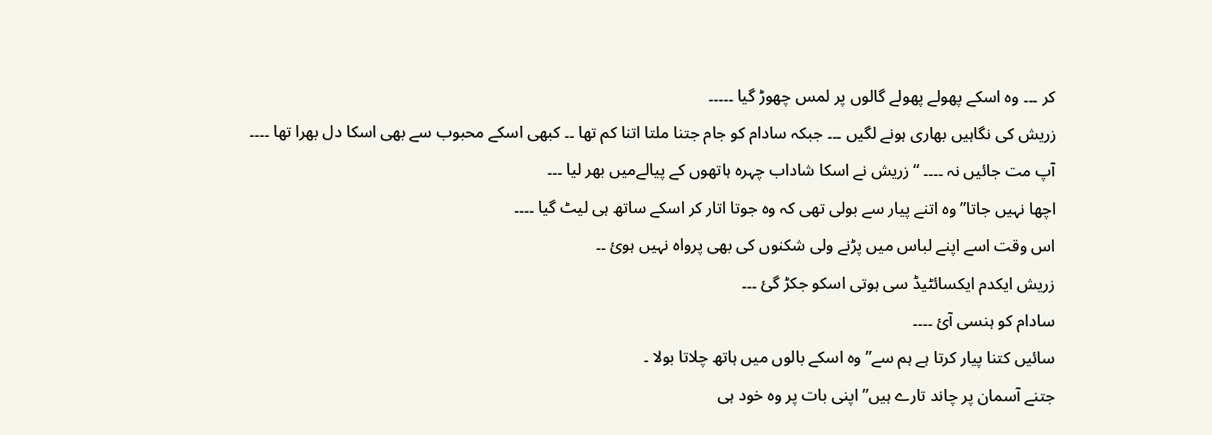کر ۔۔۔ وہ اسکے پھولے پھولے گالوں پر لمس چھوڑ گیا ۔۔۔۔۔
زریش کی نگاہیں بھاری ہونے لگیں ۔۔۔ جبکہ سادام کو جام جتنا ملتا اتنا کم تھا ۔۔ کبھی اسکے محبوب سے بھی اسکا دل بھرا تھا ۔۔۔۔
آپ مت جائیں نہ ۔۔۔۔ “زریش نے اسکا شاداب چہرہ ہاتھوں کے پیالےمیں بھر لیا ۔۔۔
اچھا نہیں جاتا”وہ اتنے پیار سے بولی تھی کہ وہ جوتا اتار کر اسکے ساتھ ہی لیٹ گیا ۔۔۔۔
اس وقت اسے اپنے لباس میں پڑنے ولی شکنوں کی بھی پرواہ نہیں ہوئ ۔۔
زریش ایکدم ایکسائٹیڈ سی ہوتی اسکو جکڑ گئ ۔۔۔
سادام کو ہنسی آئ ۔۔۔۔
سائیں کتنا پیار کرتا ہے ہم سے”وہ اسکے بالوں میں ہاتھ چلاتا بولا ۔
جتنے آسمان پر چاند تارے ہیں”اپنی بات پر وہ خود ہی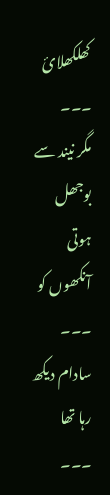کھلکھلائ ۔۔۔
مگر نیند سے بوجھل ہوتی آنکھوں کو ۔۔۔ سادام دیکھ رہا تھا ۔۔۔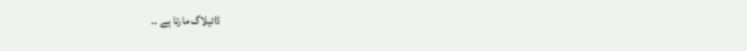ڈائیلاگ مارتا ہے ۔۔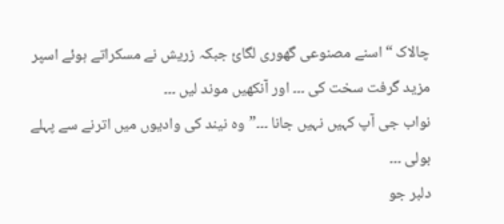چالاک “اسنے مصنوعی گھوری لگائ جبکہ زریش نے مسکراتے ہوئے اسپر مزید گرفت سخت کی ۔۔۔ اور آنکھیں موند لیں ۔۔۔
نواب جی آپ کہیں نہیں جانا ۔۔۔”وہ نیند کی وادیوں میں اترنے سے پہلے بولی ۔۔۔
دلبر جو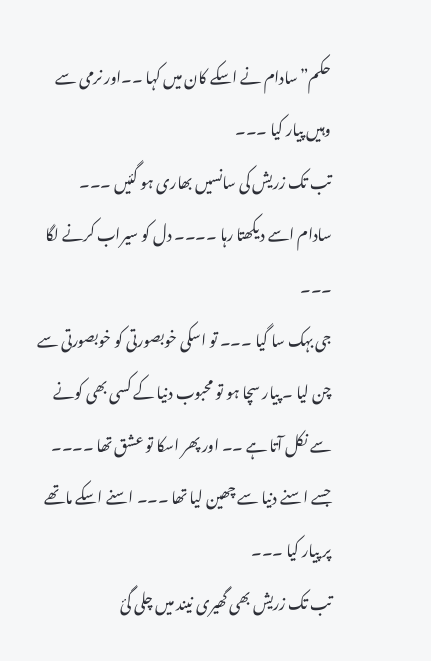حکم”سادام نے اسکے کان میں کہا ۔۔اور نرمی سے وہیں پیار کیا ۔۔۔
تب تک زریش کی سانسیں بھاری ہو گئیں ۔۔۔
سادام اسے دیکھتا رہا ۔۔۔۔ دل کو سیراب کرنے لگا ۔۔۔
جی بہک سا گیا ۔۔۔ تو اسکی خوبصورتی کو خوبصورتی سے چن لیا ۔ پیار سچا ہو تو محبوب دنیا کے کسی بھی کونے سے نکل آتا ہے ۔۔ اور پھر اسکا تو عشق تھا ۔۔۔۔
جسے اسنے دنیا سے چھین لیا تھا ۔۔۔ اسنے اسکے ماتھے پر پیار کیا ۔۔۔
تب تک زریش بھی گھیری نیند میں چلی گئ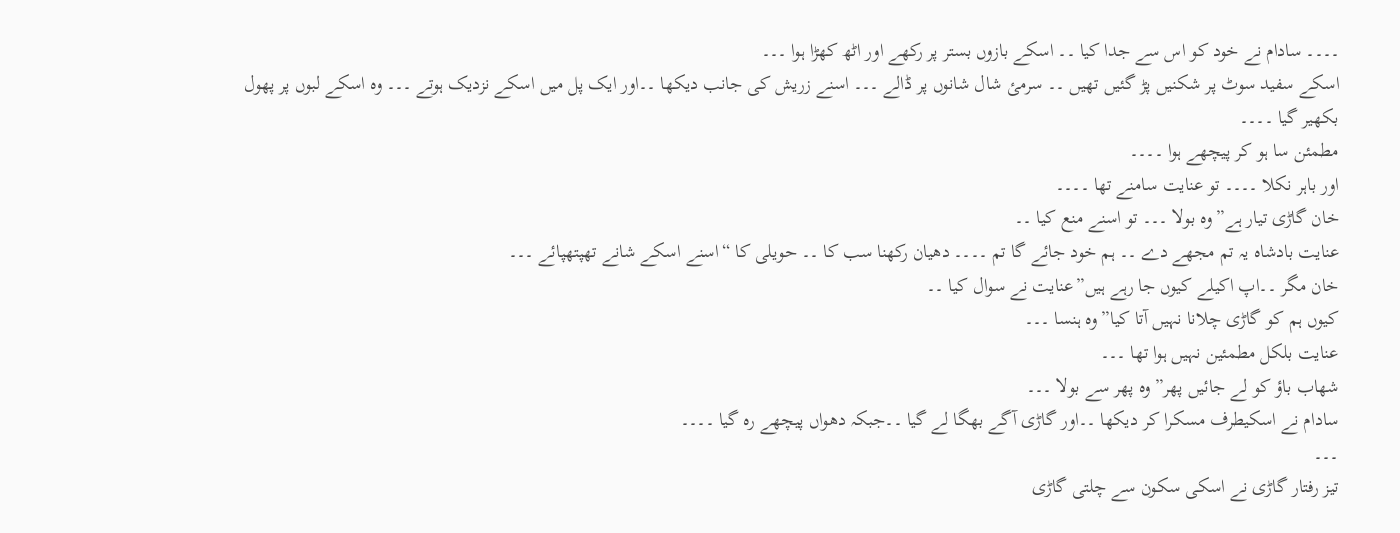۔۔۔۔ سادام نے خود کو اس سے جدا کیا ۔۔ اسکے بازوں بستر پر رکھے اور اٹھ کھڑا ہوا ۔۔۔
اسکے سفید سوٹ پر شکنیں پڑ گئیں تھیں ۔۔ سرمئ شال شانوں پر ڈالے ۔۔۔ اسنے زریش کی جانب دیکھا ۔۔اور ایک پل میں اسکے نزدیک ہوتے ۔۔۔ وہ اسکے لبوں پر پھول بکھیر گیا ۔۔۔۔
مطمئن سا ہو کر پیچھے ہوا ۔۔۔۔
اور باہر نکلا ۔۔۔۔ تو عنایت سامنے تھا ۔۔۔۔
خان گاڑی تیار ہے”وہ بولا ۔۔۔ تو اسنے منع کیا ۔۔
عنایت بادشاہ یہ تم مجھے دے ۔۔ ہم خود جائے گا تم ۔۔۔۔ دھیان رکھنا سب کا ۔۔ حویلی کا “اسنے اسکے شانے تھپتھپائے ۔۔۔
خان مگر ۔۔اپ اکیلے کیوں جا رہے ہیں”عنایت نے سوال کیا ۔۔
کیوں ہم کو گاڑی چلانا نہیں آتا کیا”وہ ہنسا ۔۔۔
عنایت بلکل مطمئین نہیں ہوا تھا ۔۔۔
شھاب باؤ کو لے جائیں پھر”وہ پھر سے بولا ۔۔۔
سادام نے اسکیطرف مسکرا کر دیکھا ۔۔اور گاڑی آگے بھگا لے گیا ۔۔جبکہ دھواں پیچھے رہ گیا ۔۔۔۔
۔۔۔
تیز رفتار گاڑی نے اسکی سکون سے چلتی گاڑی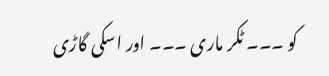کو ۔۔۔ ٹکر ماری ۔۔۔ اور اسکی گاڑی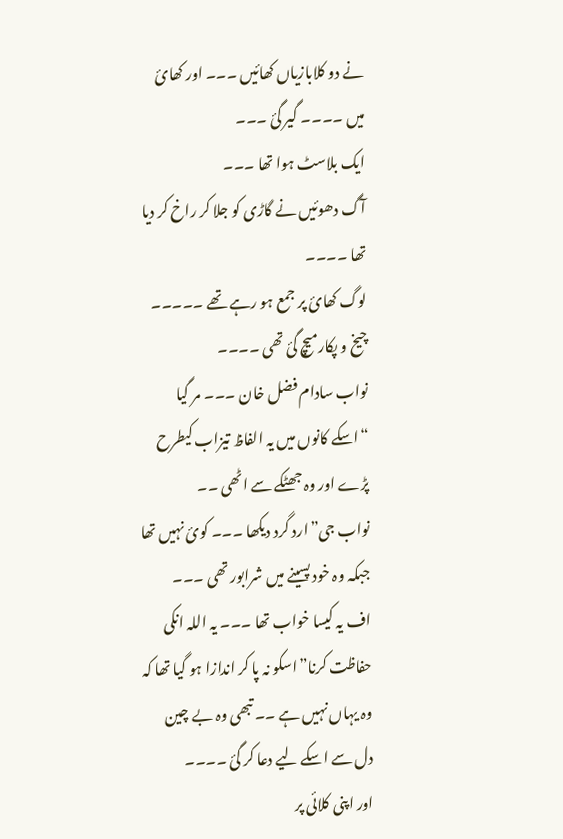نے دو کلابازیاں کھائیں ۔۔۔ اور کھائ میں ۔۔۔۔ گیر گئ ۔۔۔
ایک بلاسٹ ہوا تھا ۔۔۔
آگ دھوئیں نے گاڑی کو جلا کر راخ کر دیا تھا ۔۔۔۔
لوگ کھائ پر جمع ہو رہے تھے ۔۔۔۔۔ چیخ و پکارمیچ گئ تھی ۔۔۔۔
نواب سادام فضل خان ۔۔۔ مر گیا “اسکے کانوں میں یہ الفاظ تیزاب کیطرح پڑے اور وہ جھٹکے سے اٹھی ۔۔
نواب جی”ارد گرد دیکھا ۔۔۔ کوئ نہیں تھا جبکہ وہ خود پسینے میں شرابور تھی ۔۔۔
اف یہ کیسا خواب تھا ۔۔۔ یہ اللہ انکی حفاظت کرنا”اسکو نہ پا کر اندازا ہو گیا تھا کہ وہ یہاں نہیں ہے ۔۔ تبھی وہ بے چین دل سے اسکے لیے دعا کر گئ ۔۔۔۔
اور اپنی کلائی پر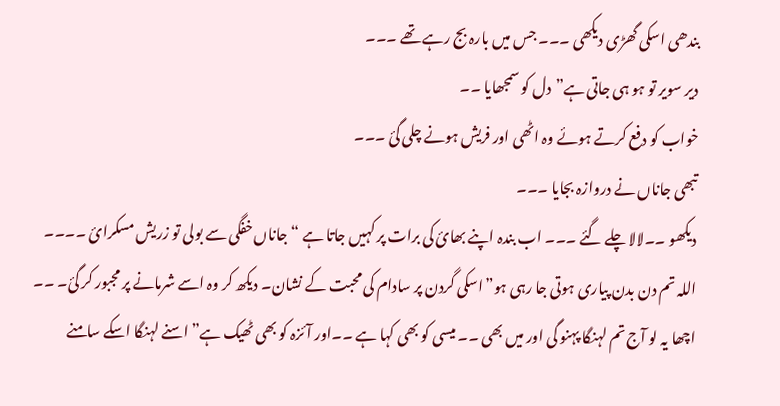بندھی اسکی گھڑی دیکھی ۔۔۔ جس میں بارہ بج رہے تھے ۔۔۔
دیر سویر تو ہو ہی جاتی ہے”دل کو سمجھایا ۔۔
خواب کو دفع کرتے ہوئے وہ اٹھی اور فریش ہونے چلی گئ ۔۔۔
تبھی جاناں نے دروازہ بجایا ۔۔۔
دیکھو ۔۔لالا چلے گئے ۔۔۔ اب بندہ اپنے بھائ کی برات پر کہیں جاتا ہے “جاناں خفگی سے بولی تو زریش مسکرائ ۔۔۔۔
اللہ تم دن بدن پیاری ہوتی جا رہی ہو”اسکی گردن پر سادام کی محبت کے نشان۔ دیکھ کر وہ اسے شرمانے پر مجبور کر گئ۔ ۔۔
اچھا یہ لو آج تم لہنگا پہنو گی اور میں بھی ۔۔ میسی کو بھی کہا ہے ۔۔اور آئزہ کو بھی ٹھیک ہے”اسنے لہنگا اسکے سامنے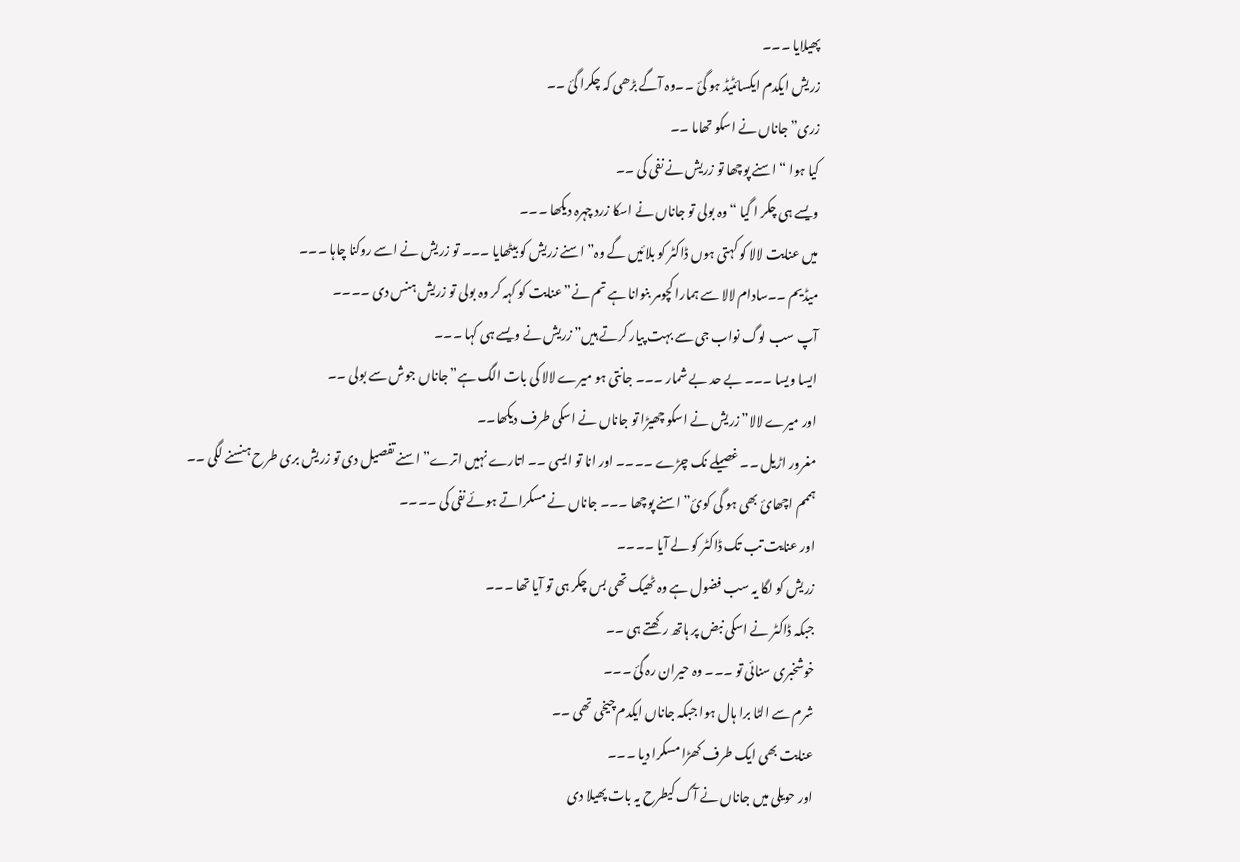پھیلایا ۔۔۔
زریش ایکدم ایکسائٹیڈ ہو گئ ۔۔وہ آگے بڑھی کہ چکرا گئ ۔۔
زری”جاناں نے اسکو تھاما ۔۔
کیا ہوا “اسنے پوچھا تو زریش نے نفی کی ۔۔
ویسے ہی چکر ا گیا “وہ بولی تو جاناں نے اسکا زرد چہرہ دیکھا ۔۔۔
میں عنایت لالا کو کہتی ہوں ڈاکٹر کو بلائیں گے وہ”اسنے زریش کو بیٹھایا ۔۔۔ تو زریش نے اسے روکنا چاہا ۔۔۔
میڈیم ۔۔سادام لالا سے ہمارا کچومر بنوانا ہے تم نے”عنایت کو کہہ کر وہ بولی تو زریش ہنس دی ۔۔۔۔
آپ سب لوگ نواب جی سے بہت پیار کرتے ہیں”زریش نے ویسے ہی کہا ۔۔۔
ایسا ویسا ۔۔۔ بے حد بے شمار ۔۔۔ جانتی ہو میرے لالا کی بات الگ ہے”جاناں جوش سے بولی ۔۔
اور میرے لالا”زریش نے اسکو چھیڑا تو جاناں نے اسکی طرف دیکھا۔۔
مغرور اڑیل ۔۔ غصیلے نک چڑے ۔۔۔۔ اور انا تو ایسی ۔۔ اتارے نہیں اترے”اسنے تفصیل دی تو زریش بری طرح ہنسنے لگی ۔۔
ہممم اچھائ بھی ہو گی کوئ”اسنے پوچھا ۔۔۔ جاناں نے مسکراتے ہوئے نفی کی ۔۔۔۔
اور عنایت تب تک ڈاکٹر کو لے آیا ۔۔۔۔
زریش کو لگا یہ سب فضول ہے وہ ٹھیک تھی بس چکر ہی تو آیا تھا ۔۔۔
جبکہ ڈاکٹر نے اسکی نبض پر ہاتھ رکھتے ہی ۔۔
خوشخبری سنائی تو ۔۔۔ وہ حیران رہ گئ ۔۔۔
شرم سے الٹا برا ہال ہوا جبکہ جاناں ایکدم چیخی تھی ۔۔
عنایت بھی ایک طرف کھڑا مسکرا دیا ۔۔۔
اور حویلی میں جاناں نے آگ کیطرح یہ بات پھیلا دی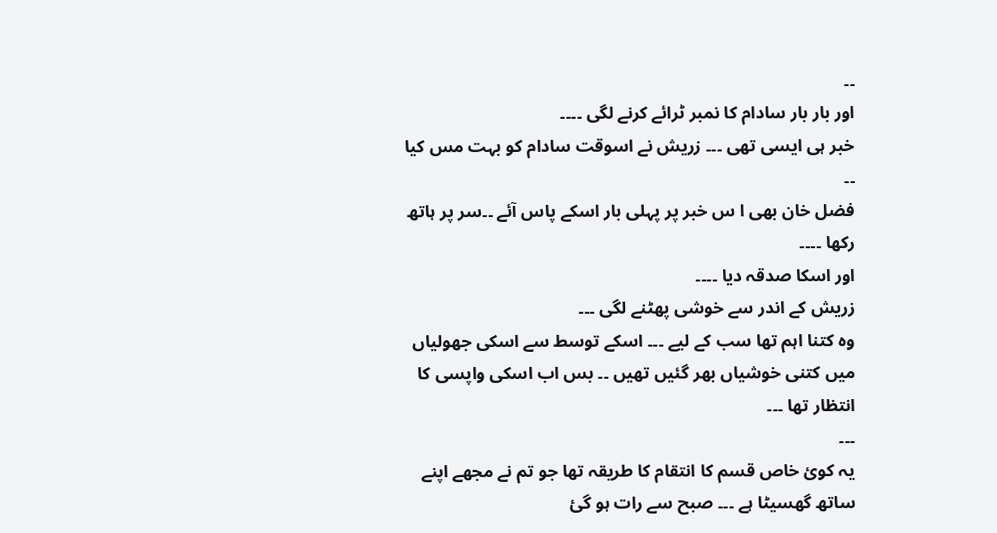۔۔
اور بار بار سادام کا نمبر ٹرائے کرنے لگی ۔۔۔۔
خبر ہی ایسی تھی ۔۔۔ زریش نے اسوقت سادام کو بہت مس کیا ۔۔
فضل خان بھی ا س خبر پر پہلی بار اسکے پاس آئے ۔۔سر پر ہاتھ رکھا ۔۔۔۔
اور اسکا صدقہ دیا ۔۔۔۔
زریش کے اندر سے خوشی پھٹنے لگی ۔۔۔
وہ کتنا اہم تھا سب کے لیے ۔۔۔ اسکے توسط سے اسکی جھولیاں میں کتنی خوشیاں بھر گئیں تھیں ۔۔ بس اب اسکی واپسی کا انتظار تھا ۔۔۔
۔۔۔
یہ کوئ خاص قسم کا انتقام کا طریقہ تھا جو تم نے مجھے اپنے ساتھ گھسیٹا ہے ۔۔۔ صبح سے رات ہو گئ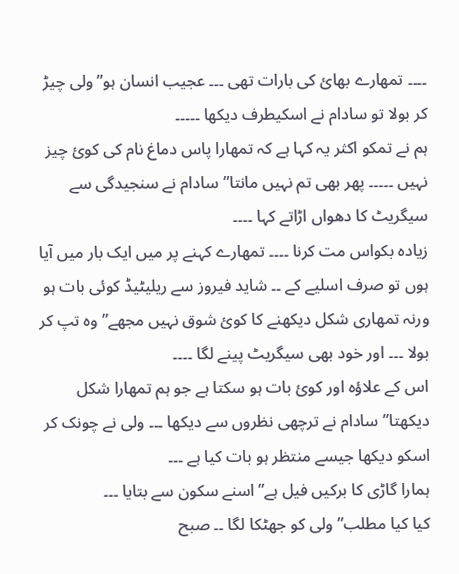۔۔۔۔ تمھارے بھائ کی بارات تھی ۔۔۔ عجیب انسان ہو”ولی چیڑ کر بولا تو سادام نے اسکیطرف دیکھا ۔۔۔۔۔
ہم نے تمکو اکثر یہ کہا ہے کہ تمھارا پاس دماغ نام کی کوئ چیز نہیں ۔۔۔۔۔ پھر بھی تم نہیں مانتا”سادام نے سنجیدگی سے سیگریٹ کا دھواں اڑاتے کہا ۔۔۔۔
زیادہ بکواس مت کرنا ۔۔۔۔ تمھارے کہنے پر میں ایک بار میں آیا ہوں تو صرف اسلیے کے ۔۔ شاید فیروز سے ریلیٹیڈ کوئی بات ہو ورنہ تمھاری شکل دیکھنے کا کوئ شوق نہیں مجھے”وہ تپ کر بولا ۔۔۔ اور خود بھی سیگریٹ پینے لگا ۔۔۔۔
اس کے علاؤہ اور کوئ بات ہو سکتا ہے جو ہم تمھارا شکل دیکھتا”سادام نے ترچھی نظروں سے دیکھا ۔۔۔ ولی نے چونک کر اسکو دیکھا جیسے منتظر ہو بات کیا ہے ۔۔۔
ہمارا گاڑی کا برکیں فیل ہے”اسنے سکون سے بتایا ۔۔۔
کیا کیا مطلب”ولی کو جھٹکا لگا ۔۔ صبح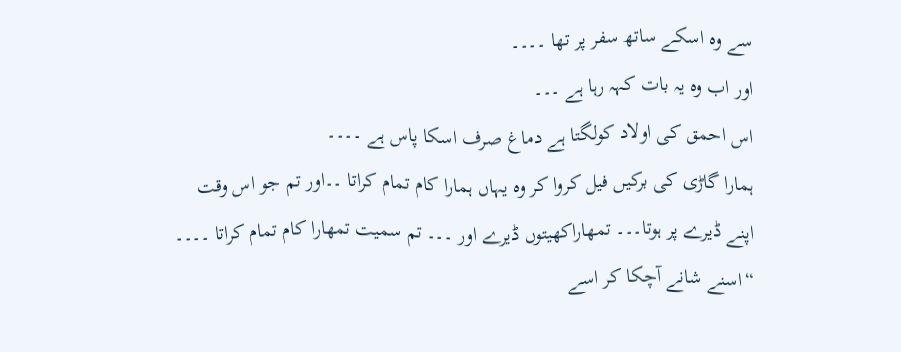سے وہ اسکے ساتھ سفر پر تھا ۔۔۔۔
اور اب وہ یہ بات کہہ رہا ہے ۔۔۔
اس احمق کی اولاد کولگتا ہے دماغ صرف اسکا پاس ہے ۔۔۔۔
ہمارا گاڑی کی برکیں فیل کروا کر وہ یہاں ہمارا کام تمام کراتا ۔۔اور تم جو اس وقت اپنے ڈیرے پر ہوتا۔۔۔ تمھاراکھیتوں ڈیرے اور ۔۔۔ تم سمیت تمھارا کام تمام کراتا ۔۔۔۔ “اسنے شانے آچکا کر اسے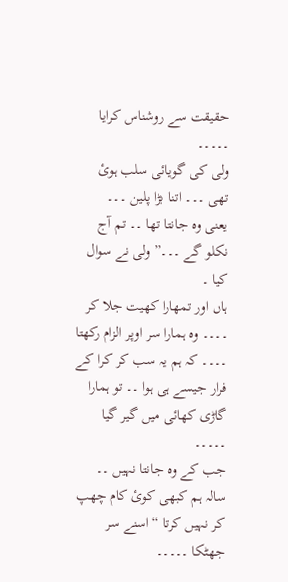حقیقت سے روشناس کرایا ۔۔۔۔۔
ولی کی گویائی سلب ہوئ تھی ۔۔۔ اتنا بڑا پلین ۔۔۔
یعنی وہ جانتا تھا ۔۔ تم آج نکلو گے ۔۔۔” ولی نے سوال کیا ۔
ہاں اور تمھارا کھیت جلا کر ۔۔۔۔ وہ ہمارا سر اوپر الزام رکھتا ۔۔۔۔ کہ ہم یہ سب کر کرا کے فرار جیسے ہی ہوا ۔۔ تو ہمارا گاڑی کھائی میں گیر گیا ۔۔۔۔۔
جب کے وہ جانتا نہیں ۔۔ سالہ ہم کبھی کوئ کام چھپ کر نہیں کرتا “اسنے سر جھٹکا ۔۔۔۔۔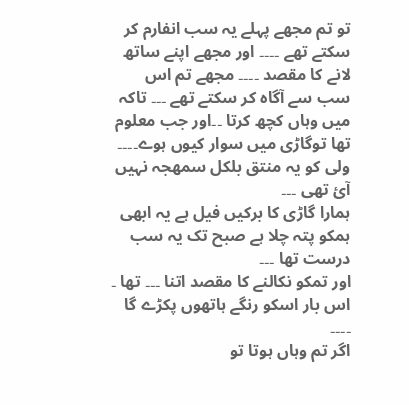تو تم مجھے پہلے یہ سب انفارم کر سکتے تھے ۔۔۔۔ اور مجھے اپنے ساتھ لانے کا مقصد ۔۔۔۔ مجھے تم اس سب سے آگاہ کر سکتے تھے ۔۔۔ تاکہ میں وہاں کچھ کرتا ۔۔اور جب معلوم تھا توگاڑی میں سوار کیوں ہوے۔۔۔۔ ولی کو یہ منتق بلکل سمھجہ نہیں آئ تھی ۔۔۔
ہمارا گاڑی کا برکیں فیل ہے یہ ابھی ہمکو پتہ چلا ہے صبح تک یہ سب درست تھا ۔۔۔
اور تمکو نکالنے کا مقصد اتنا ۔۔۔ تھا ۔ اس بار اسکو رنگے ہاتھوں پکڑے گا ۔۔۔۔
اگر تم وہاں ہوتا تو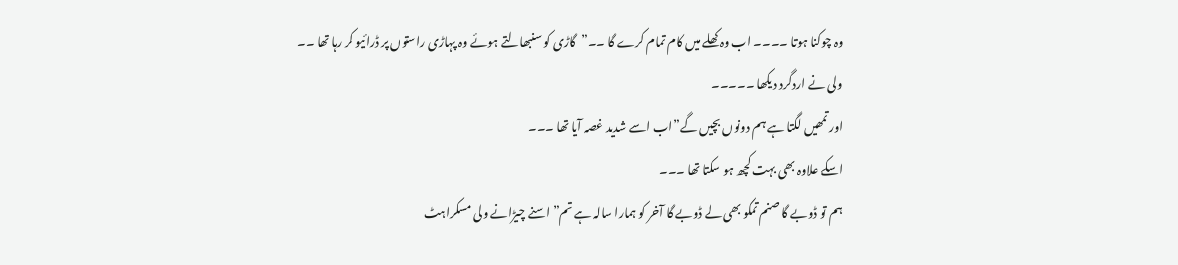وہ چوکنا ہوتا ۔۔۔۔ اب وہ کھلے میں کام تمام کرے گا ۔۔”گاڑی کو سنبھالتے ہوئے وہ پہاڑی راستوں پر ڈرائیو کر رہا تھا ۔۔
ولی نے اردگرد دیکھا ۔۔۔۔۔
اور تمھیں لگتا ہے ہم دونوں بچیں گے”اب اسے شدید غصہ آیا تھا ۔۔۔
اسکے علاوہ بھی بہت کچھ ہو سکتا تھا ۔۔۔
ہم تو ڈوبے گا صنم تمکو بھی لے ڈوبے گا آخر کو ہمارا سالہ ہے تم”اسنے چیڑانے ولی مسکراہٹ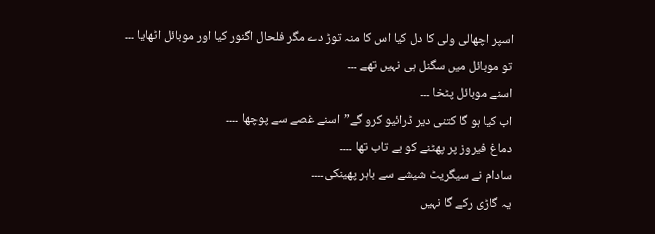اسپر اچھالی ولی کا دل کیا اس کا منہ توڑ دے مگر فلحال اگنور کیا اور موبائل اٹھایا ۔۔۔
تو موبائل میں سگنل ہی نہیں تھے ۔۔۔
اسنے موبائل پٹخا ۔۔۔
اب کیا ہو گا کتنی دیر ڈرائیو کرو گے”اسنے غصے سے پوچھا ۔۔۔۔
دماغ فیروز پر پھٹنے کو بے تاب تھا ۔۔۔۔
سادام نے سیگریٹ شیشے سے باہر پھینکی۔۔۔۔
یہ گاڑی رکے گا نہیں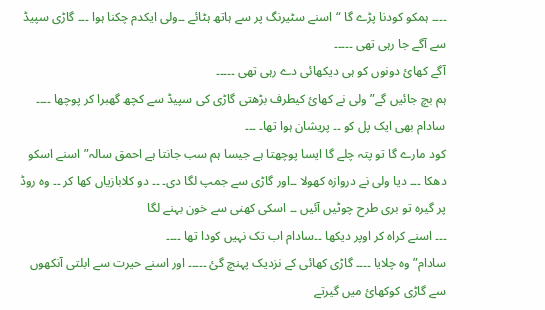۔۔۔۔ ہمکو کودنا پڑے گا “اسنے سٹیرنگ پر سے ہاتھ ہٹائے ۔۔ولی ایکدم چکنا ہوا ۔۔۔ گاڑی سپیڈ سے آگے جا رہی تھی ۔۔۔۔۔
آگے کھائ دونوں کو ہی دیکھائی دے رہی تھی ۔۔۔۔۔
ہم بچ جائیں گے”ولی نے کھائ کیطرف بڑھتی گاڑی کی سپیڈ سے کچھ گھبرا کر پوچھا ۔۔۔۔
سادام بھی ایک پل کو ۔۔ پریشان ہوا تھا۔ ۔۔۔
کود مارے گا تو پتہ چلے گا ایسا پوچھتا ہے جیسا ہم سب جانتا ہے احمق سالہ”اسنے اسکو دھکا ۔۔۔ دیا ولی نے دروازہ کھولا ۔۔اور گاڑی سے جمپ لگا دی۔ ۔۔ دو کلابازیاں کھا کر ۔۔ وہ روڈ پر گیرہ تو بری طرح چوٹیں آئیں ۔۔ اسکی کھنی سے خون بہنے لگا
۔۔۔ اسنے کراہ کر اوپر دیکھا ۔۔سادام اب تک نہیں کودا تھا ۔۔۔۔
سادام”وہ چلایا ۔۔۔۔ گاڑی کھائی کے نزدیک پہنچ گئ ۔۔۔۔۔ اور اسنے حیرت سے ابلتی آنکھوں سے گاڑی کوکھائ میں گیرتے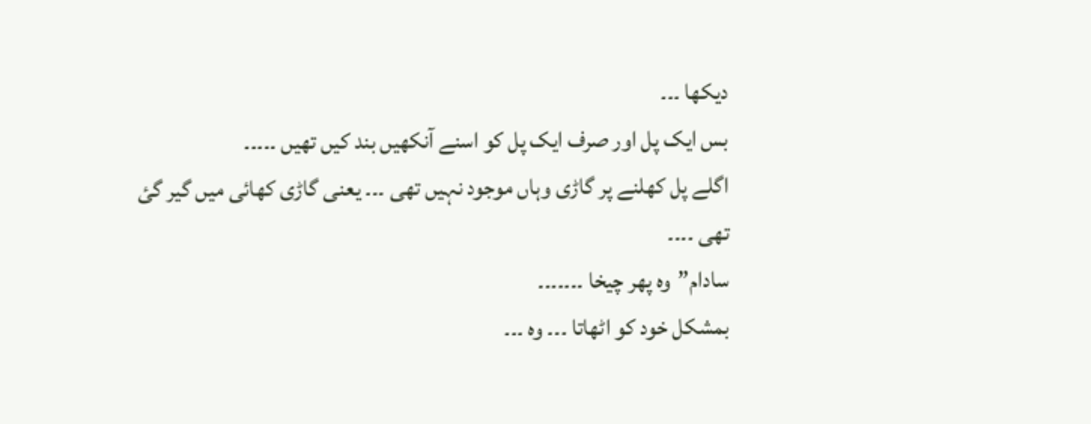دیکھا ۔۔۔
بس ایک پل اور صرف ایک پل کو اسنے آنکھیں بند کیں تھیں ۔۔۔۔۔
اگلے پل کھلنے پر گاڑی وہاں موجود نہیں تھی ۔۔۔ یعنی گاڑی کھائی میں گیر گئ تھی ۔۔۔۔
سادام”وہ پھر چیخا ۔۔۔۔۔۔۔
بمشکل خود کو اٹھاتا ۔۔۔ وہ ۔۔۔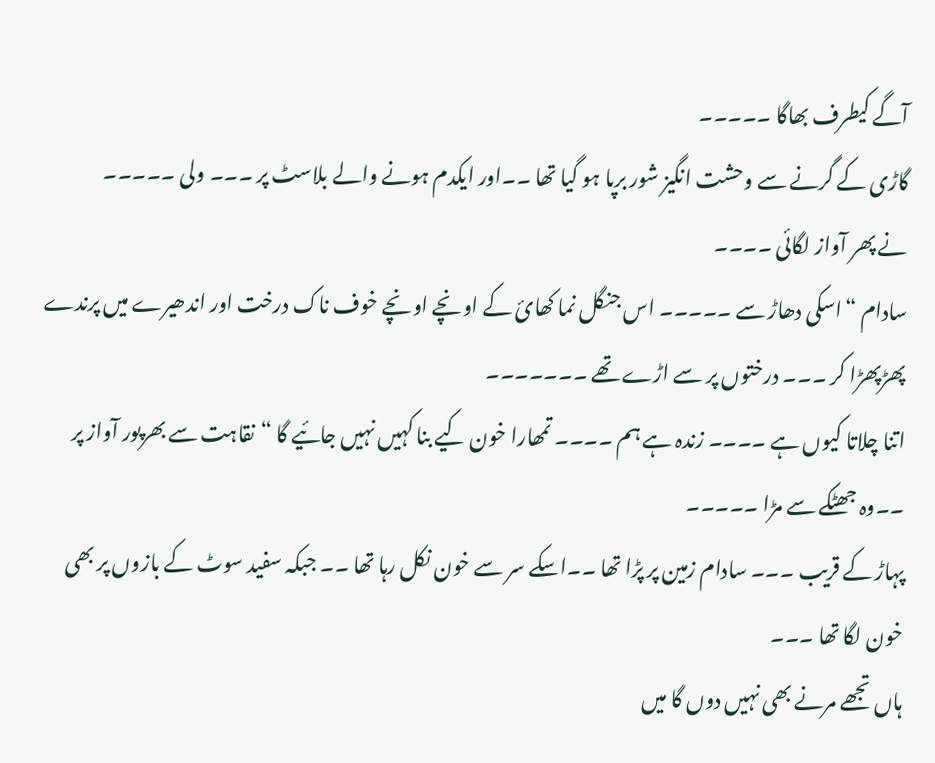آگے کیطرف بھاگا ۔۔۔۔۔
گاڑی کے گرنے سے وحشت انگیز شور برپا ہو گیا تھا ۔۔اور ایکدم ہونے والے بلاسٹ پر ۔۔۔ ولی ۔۔۔۔۔
نے پھر آواز لگائی ۔۔۔۔
سادام “اسکی دھاڑ سے ۔۔۔۔۔ اس جنگل نما کھائ کے اونچے اونچے خوف ناک درخت اور اندھیرے میں پرندے پھڑپھڑا کر ۔۔۔ درختوں پر سے اڑے تھے ۔۔۔۔۔۔۔
اتنا چلاتا کیوں ہے ۔۔۔۔ زندہ ہے ہم ۔۔۔۔ تمھارا خون کیے بنا کہیں نہیں جائیے گا “نقاہت سے بھرپور آواز پر ۔۔وہ جھٹکے سے مڑا ۔۔۔۔۔
پہاڑ کے قریب ۔۔۔ سادام زمین پر پڑا تھا ۔۔اسکے سر سے خون نکل رہا تھا ۔۔ جبکہ سفید سوٹ کے بازوں پر بھی خون لگا تھا ۔۔۔
ہاں تجھے مرنے بھی نہیں دوں گا میں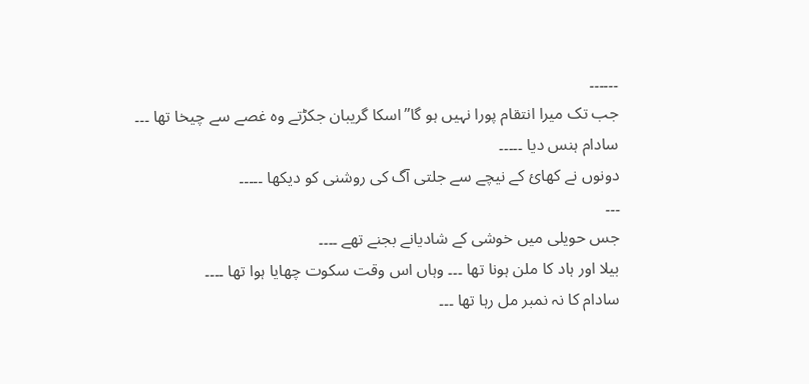۔۔۔۔۔۔
جب تک میرا انتقام پورا نہیں ہو گا”اسکا گریبان جکڑتے وہ غصے سے چیخا تھا ۔۔۔
سادام ہنس دیا ۔۔۔۔۔
دونوں نے کھائ کے نیچے سے جلتی آگ کی روشنی کو دیکھا ۔۔۔۔۔
۔۔۔
جس حویلی میں خوشی کے شادیانے بجنے تھے ۔۔۔۔
بیلا اور ہاد کا ملن ہونا تھا ۔۔۔ وہاں اس وقت سکوت چھایا ہوا تھا ۔۔۔۔
سادام کا نہ نمبر مل رہا تھا ۔۔۔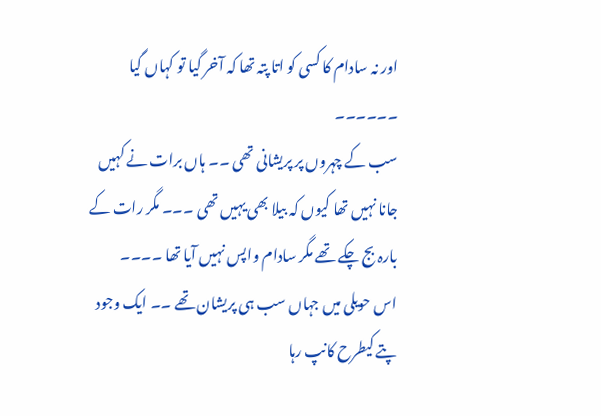اور نہ سادام کا کسی کو اتا پتہ تھا کہ آخر گیا تو کہاں گیا ۔۔۔۔۔۔
سب کے چہروں پر پریشانی تھی ۔۔ ہاں برات نے کہیں جانا نہیں تھا کیوں کہ بیلا بھی یہیں تھی ۔۔۔ مگر رات کے بارہ بج چکے تھے مگر سادام واپس نہیں آیا تھا ۔۔۔۔
اس حویلی میں جہاں سب ہی پریشان تھے ۔۔ ایک وجود پتے کیطرح کانپ رہا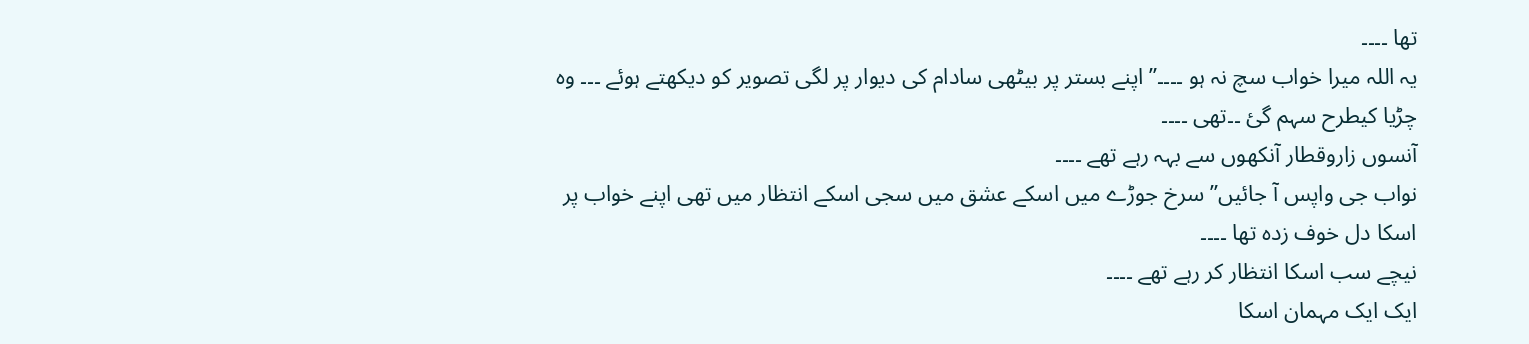تھا ۔۔۔۔
یہ اللہ میرا خواب سچ نہ ہو ۔۔۔۔”اپنے بستر پر بیٹھی سادام کی دیوار پر لگی تصویر کو دیکھتے ہوئے ۔۔۔ وہ چڑیا کیطرح سہم گئ ۔۔تھی ۔۔۔۔
آنسوں زاروقطار آنکھوں سے بہہ رہے تھے ۔۔۔۔
نواب جی واپس آ جائیں” سرخ جوڑے میں اسکے عشق میں سجی اسکے انتظار میں تھی اپنے خواب پر اسکا دل خوف زدہ تھا ۔۔۔۔
نیچے سب اسکا انتظار کر رہے تھے ۔۔۔۔
ایک ایک مہمان اسکا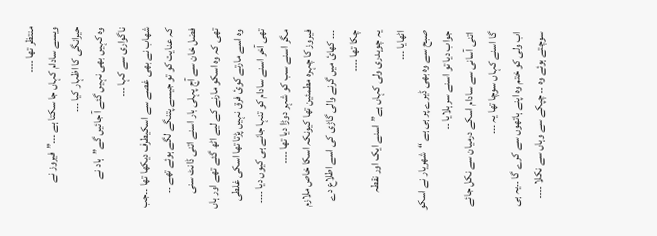منتظر تھا ۔۔۔۔
ویسے سادام کہاں جا سکتا ہے ۔۔۔”فیروز نے حیرانگی کا اظہار کیا ۔۔۔
وہ کہیں بھی نہیں گئے آ جائیں گے”ہاد نے ناگواری سے کہا ۔۔۔
شھاب نے بھی غصے سے اسکیطرف دیکھا تھا ۔۔جب کہ عنایت کو تو جیسے پتنگے لگے ہوئے تھے ۔۔
فضل خان سے آج پہلی بار اسنے اتنی ڈانٹ سنی تھی کہ وہ اسکو مارنے کے لیے اٹھ گئے تھے اور ہاں وہ اسے مارتے کوئ فرق نہیں پڑتا تھا اسکی غلطی تھی آخر اسنے سادام کو تنہا جانے ہی کیوں دیا ۔۔۔۔
مگر اسنے سب کو شہر دوڑا دیا تھا ۔۔۔۔
فیروز کا چہرہ مطمئین تھا کیونکہ اسکا خاص ملازم ۔۔۔ کھائ میں گرنے والی گاڑی کی اسے اطلاع دے چکا تھا ۔۔۔۔
یہ چوہدری ولی کہاں ہے”اسنے ایک اور نقطہ اٹھایا ۔۔۔
صبح سے وہ بھی ڈیرے پر ہی ہے “شھریار نے اسکو جواب دیا تو اسنے سر ہلایا ۔۔
اتنی آسانی سے سادام اسکے درمیان سے نکل جائے گا اسنے کہاں سوچا تھا یہ ۔۔۔
اب ولی کو ختم وہ اپنے ہاتھوں سے کرے گا ۔۔یہ ہی سوچتے ہوئے وہ ۔۔ چپکے سے وہاں سے نکلا ۔۔۔۔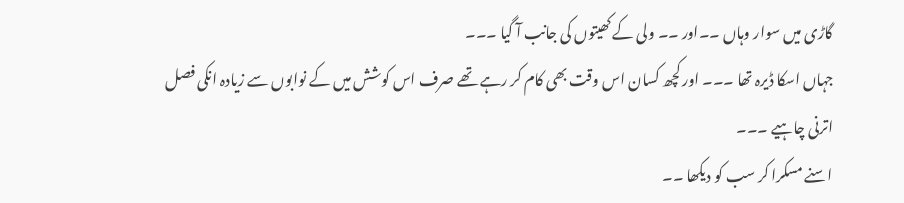گاڑی میں سوار وہاں ۔۔اور ۔۔ ولی کے کھیتوں کی جانب آ گیا ۔۔۔
جہاں اسکا ڈیرہ تھا ۔۔۔ اور کچھ کسان اس وقت بھی کام کر رہے تھے صرف اس کوشش میں کے نوابوں سے زیادہ انکی فصل اترنی چاہیے ۔۔۔
اسنے مسکرا کر سب کو دیکھا ۔۔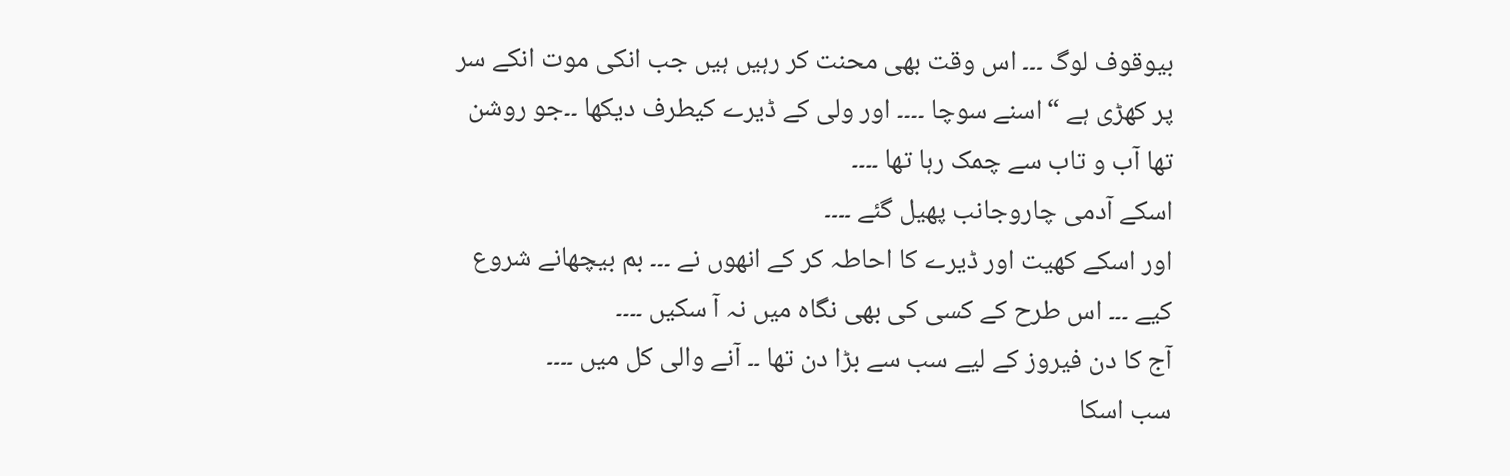بیوقوف لوگ ۔۔۔ اس وقت بھی محنت کر رہیں ہیں جب انکی موت انکے سر پر کھڑی ہے “اسنے سوچا ۔۔۔۔ اور ولی کے ڈیرے کیطرف دیکھا ۔۔جو روشن تھا آب و تاب سے چمک رہا تھا ۔۔۔۔
اسکے آدمی چاروجانب پھیل گئے ۔۔۔۔
اور اسکے کھیت اور ڈیرے کا احاطہ کر کے انھوں نے ۔۔۔ بم بیچھانے شروع کیے ۔۔۔ اس طرح کے کسی کی بھی نگاہ میں نہ آ سکیں ۔۔۔۔
آج کا دن فیروز کے لیے سب سے بڑا دن تھا ۔۔ آنے والی کل میں ۔۔۔۔
سب اسکا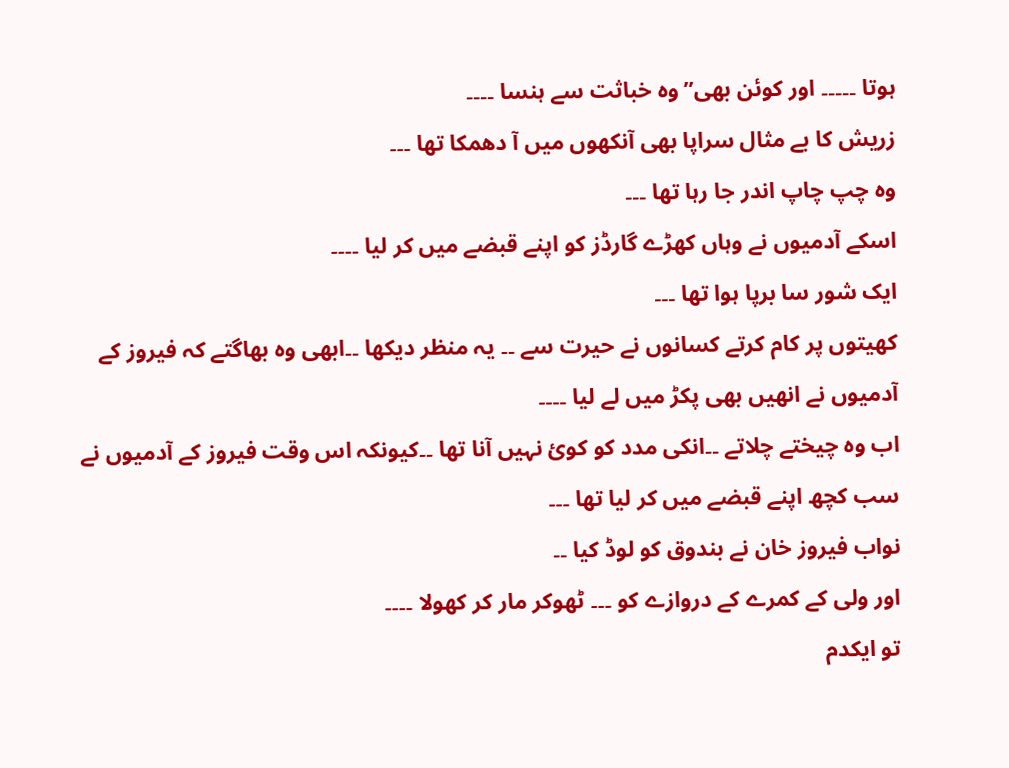ہوتا ۔۔۔۔۔ اور کوئن بھی”وہ خباثت سے ہنسا ۔۔۔۔
زریش کا بے مثال سراپا بھی آنکھوں میں آ دھمکا تھا ۔۔۔
وہ چپ چاپ اندر جا رہا تھا ۔۔۔
اسکے آدمیوں نے وہاں کھڑے گارڈز کو اپنے قبضے میں کر لیا ۔۔۔۔
ایک شور سا برپا ہوا تھا ۔۔۔
کھیتوں پر کام کرتے کسانوں نے حیرت سے ۔۔ یہ منظر دیکھا ۔۔ابھی وہ بھاگتے کہ فیروز کے آدمیوں نے انھیں بھی پکڑ میں لے لیا ۔۔۔۔
اب وہ چیختے چلاتے ۔۔انکی مدد کو کوئ نہیں آنا تھا ۔۔کیونکہ اس وقت فیروز کے آدمیوں نے سب کچھ اپنے قبضے میں کر لیا تھا ۔۔۔
نواب فیروز خان نے بندوق کو لوڈ کیا ۔۔
اور ولی کے کمرے کے دروازے کو ۔۔۔ ٹھوکر مار کر کھولا ۔۔۔۔
تو ایکدم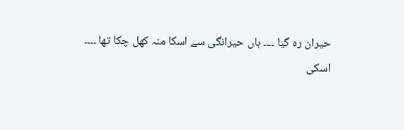حیران رہ گیا ۔۔۔۔ ہاں حیرانگی سے اسکا منہ کھل چکا تھا ۔۔۔۔
اسکی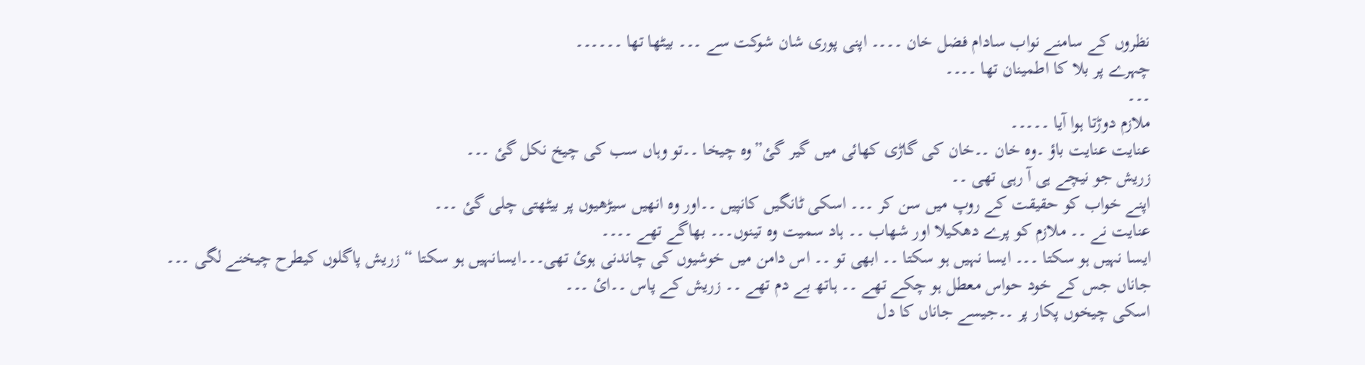نظروں کے سامنے نواب سادام فضل خان ۔۔۔۔ اپنی پوری شان شوکت سے ۔۔۔ بیٹھا تھا ۔۔۔۔۔۔
چہرے پر بلا کا اطمینان تھا ۔۔۔۔
۔۔۔
ملازم دوڑتا ہوا آیا ۔۔۔۔۔
عنایت عنایت باؤ ۔وہ خان ۔۔خان کی گاڑی کھائی میں گیر گئ”وہ چیخا ۔۔تو وہاں سب کی چیخ نکل گئ ۔۔۔
زریش جو نیچے ہی آ رہی تھی ۔۔
اپنے خواب کو حقیقت کے روپ میں سن کر ۔۔۔ اسکی ٹانگیں کانپیں ۔۔اور وہ انھیں سیڑھیوں پر بیٹھتی چلی گئ ۔۔۔
عنایت نے ۔۔ ملازم کو پرے دھکیلا اور شھاب ۔۔ ہاد سمیت وہ تینوں۔۔۔ بھاگے تھے ۔۔۔۔
ایسا نہیں ہو سکتا ۔۔۔ ایسا نہیں ہو سکتا ۔۔ ابھی تو ۔۔ اس دامن میں خوشیوں کی چاندنی ہوئ تھی۔۔۔ایسانہیں ہو سکتا “زریش پاگلوں کیطرح چیخنے لگی ۔۔۔
جاناں جس کے خود حواس معطل ہو چکے تھے ۔۔ ہاتھ بے دم تھے ۔۔ زریش کے پاس ۔۔ائ ۔۔۔
اسکی چیخوں پکار پر ۔۔جیسے جاناں کا دل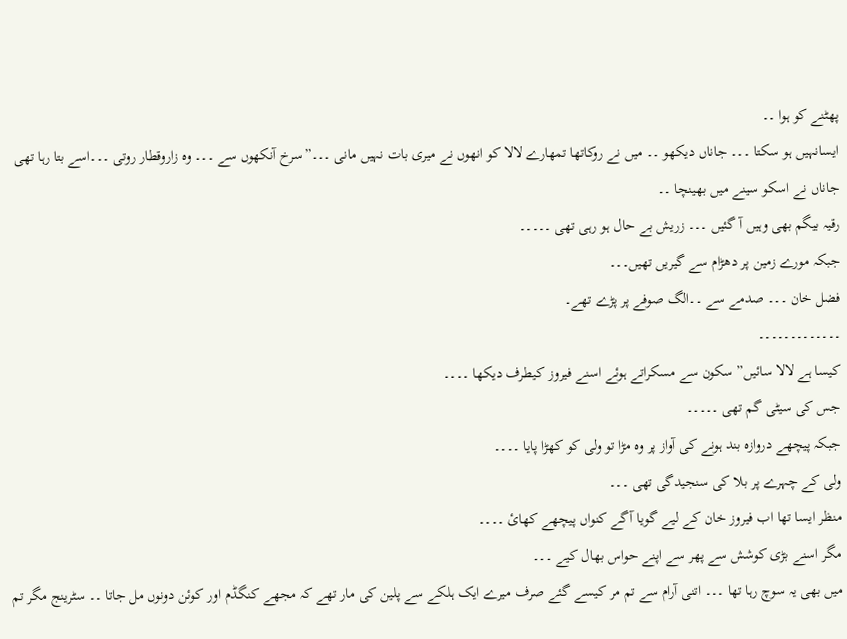پھٹنے کو ہوا ۔۔
ایسانہیں ہو سکتا ۔۔۔ جاناں دیکھو ۔۔ میں نے روکاتھا تمھارے لالا کو انھوں نے میری بات نہیں مانی ۔۔۔”سرخ آنکھوں سے ۔۔۔ وہ زاروقطار روتی ۔۔۔اسے بتا رہا تھی جاناں نے اسکو سینے میں بھینچا ۔۔
رقیہ بیگم بھی وہیں آ گئیں ۔۔۔ زریش بے حال ہو رہی تھی ۔۔۔۔۔
جبکہ مورے زمین پر دھڑام سے گیریں تھیں۔۔۔
فضل خان ۔۔۔ صدمے سے ۔۔الگ صوفے پر پڑے تھے۔
۔۔۔۔۔۔۔۔۔۔۔۔۔
کیسا ہے لالا سائیں” سکون سے مسکراتے ہوئے اسنے فیروز کیطرف دیکھا ۔۔۔۔
جس کی سیٹی گم تھی ۔۔۔۔۔
جبکہ پیچھے دروازہ بند ہونے کی آواز پر وہ مڑا تو ولی کو کھڑا پایا ۔۔۔۔
ولی کے چہرے پر بلا کی سنجیدگی تھی ۔۔۔
منظر ایسا تھا اب فیروز خان کے لیے گویا آگے کنواں پیچھے کھائ ۔۔۔۔
مگر اسنے بڑی کوشش سے پھر سے اپنے حواس بھال کیے ۔۔۔
میں بھی یہ سوچ رہا تھا ۔۔۔ اتنی آرام سے تم مر کیسے گئے صرف میرے ایک ہلکے سے پلین کی مار تھے کہ مجھے کنگڈم اور کوئن دونوں مل جاتا ۔۔ سٹرینج مگر تم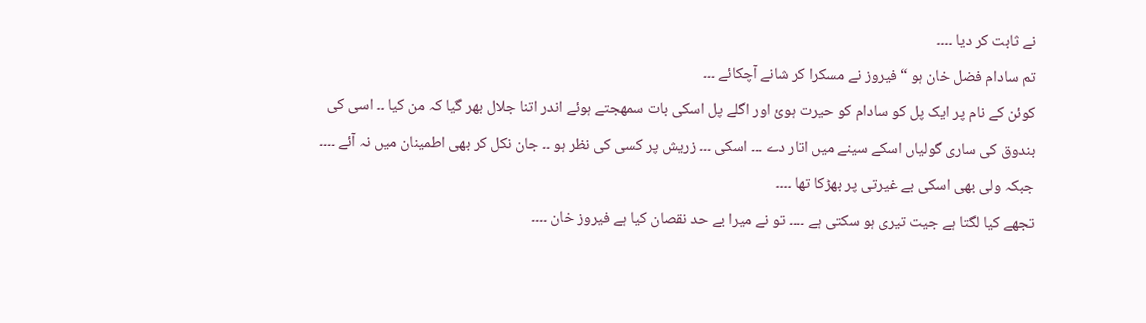نے ثابت کر دیا ۔۔۔۔
تم سادام فضل خان ہو “فیروز نے مسکرا کر شانے آچکائے ۔۔۔
کوئن کے نام پر ایک پل کو سادام کو حیرت ہوئ اور اگلے پل اسکی بات سمھجتے ہوئے اندر اتنا جلال بھر گیا کہ من کیا ۔۔ اسی کی بندوق کی ساری گولیاں اسکے سینے میں اتار دے ۔۔۔ اسکی ۔۔۔ زریش پر کسی کی نظر ہو ۔۔ جان نکل کر بھی اطمینان میں نہ آئے ۔۔۔۔
جبکہ ولی بھی اسکی بے غیرتی پر بھڑکا تھا ۔۔۔۔
تجھے کیا لگتا ہے جیت تیری ہو سکتی ہے ۔۔۔۔ تو نے میرا بے حد نقصان کیا ہے فیروز خان ۔۔۔۔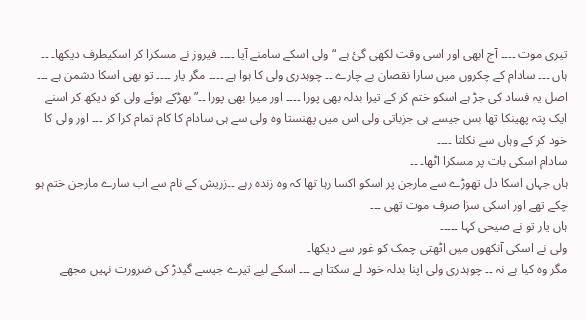تیری موت ۔۔۔۔ آج ابھی اور اسی وقت لکھی گئ ہے “ولی اسکے سامنے آیا ۔۔۔۔ فیروز نے مسکرا کر اسکیطرف دیکھا۔ ۔۔
ہاں ۔۔۔ سادام کے چکروں میں سارا نقصان بے چارے ۔۔ چوہدری ولی کا ہوا ہے ۔۔۔۔ مگر یار ۔۔۔۔ تو بھی اسکا دشمن ہے ۔۔۔ اصل یہ فساد کی جڑ ہے اسکو ختم کر کے تیرا بدلہ بھی پورا ۔۔۔۔ اور میرا بھی پورا ۔۔”بھڑکے ہوئے ولی کو دیکھ کر اسنے ایک پتہ پھینکا تھا بس جیسے ہی جزباتی ولی اس میں پھنستا وہ ولی سے ہی سادام کا کام تمام کرا کر ۔۔۔ اور ولی کا خود کر کے وہاں سے نکلتا ۔۔۔۔
سادام اسکی بات پر مسکرا اٹھا۔ ۔۔
ہاں جہاں اسکا دل تھوڑے سے مارجن پر اسکو اکسا رہا تھا کہ وہ زندہ رہے ۔۔زریش کے نام سے اب سارے مارجن ختم ہو چکے تھے اور اسکی سزا صرف موت تھی ۔۔۔
ہاں یار تو نے صیحی کہا ۔۔۔۔۔
ولی نے اسکی آنکھوں میں اٹھتی چمک کو غور سے دیکھا۔
مگر وہ کیا ہے نہ ۔۔ چوہدری ولی اپنا بدلہ خود لے سکتا ہے ۔۔۔ اسکے لیے تیرے جیسے گیدڑ کی ضرورت نہیں مجھے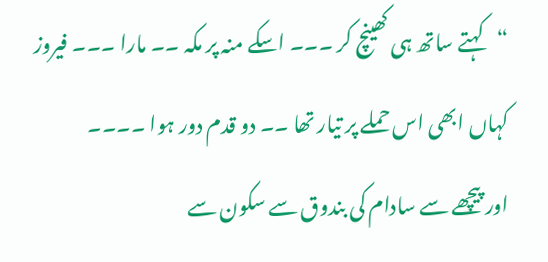“کہتے ساتھ ہی کھینچ کر ۔۔۔ اسکے منہ پر مکہ ۔۔ مارا ۔۔۔ فیروز کہاں ابھی اس حملے پر تیار تھا ۔۔ دو قدم دور ہوا ۔۔۔۔
اور پیچھے سے سادام کی بندوق سے سکون سے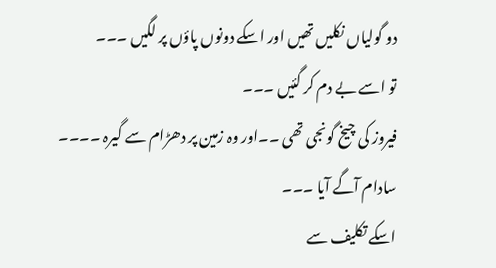دو گولیاں نکلیں تھیں اور اسکے دونوں پاؤں پر لگیں ۔۔۔
تو اسے بے دم کر گئیں ۔۔۔
فیروز کی چیخ گونجی تھی ۔۔اور وہ زمین پر دھڑام سے گیرہ ۔۔۔۔
سادام آگے آیا ۔۔۔
اسکے تکلیف سے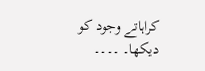کراہاتے وجود کو دیکھا۔ ۔۔۔۔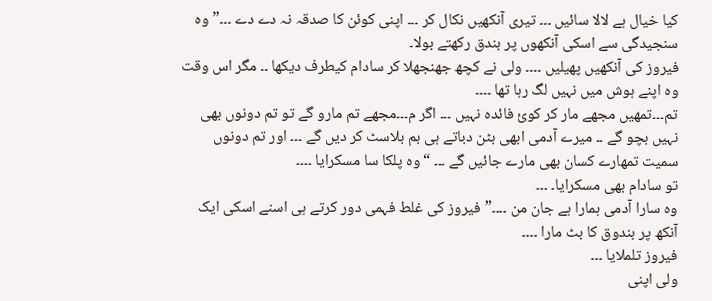کیا خیال ہے لالا سائیں ۔۔۔ تیری آنکھیں نکال کر ۔۔۔ اپنی کوئن کا صدقہ نہ دے دے ۔۔۔”وہ سنجیدگی سے اسکی آنکھوں پر بندق رکھتے بولا۔
فیروز کی آنکھیں پھیلیں ۔۔۔۔ ولی نے کچھ جھنجھلا کر سادام کیطرف دیکھا ۔۔ مگر اس وقت وہ اپنے ہوش میں نہیں لگ رہا تھا ۔۔۔۔
تم۔۔۔تمھیں مجھے مار کر کوئ فائدہ نہیں ۔۔۔ اگر م۔۔۔مجھے تم مارو گے تو تم دونوں بھی نہیں بچو گے ۔۔ میرے آدمی ابھی بٹن دباتے ہی بم بلاسٹ کر دیں گے ۔۔۔ اور تم دونوں سمیت تمھارے کسان بھی مارے جائیں گے ۔۔۔ “وہ پلکا سا مسکرایا ۔۔۔۔
تو سادام بھی مسکرایا۔ ۔۔۔
وہ سارا آدمی ہمارا ہے جان من ۔۔۔۔”فیروز کی غلط فہمی دور کرتے ہی اسنے اسکی ایک آنکھ پر بندوق کا بٹ مارا ۔۔۔۔
فیروز تلملایا ۔۔۔
ولی اپنی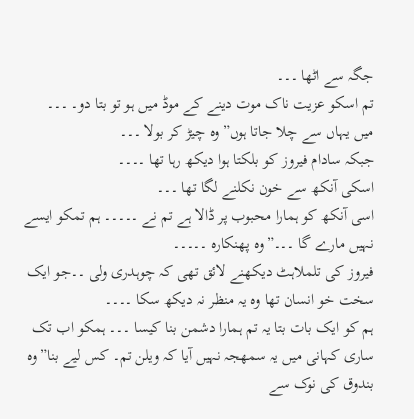جگہ سے اٹھا ۔۔۔
تم اسکو عزیت ناک موت دینے کے موڈ میں ہو تو بتا دو۔ ۔۔۔
میں یہاں سے چلا جاتا ہوں”وہ چیڑ کر بولا ۔۔۔
جبکہ سادام فیروز کو بلکتا ہوا دیکھ رہا تھا ۔۔۔۔
اسکی آنکھ سے خون نکلنے لگا تھا ۔۔۔
اسی آنکھ کو ہمارا محبوب پر ڈالا ہے تم نے ۔۔۔۔۔ ہم تمکو ایسے نہیں مارے گا ۔۔۔”وہ پھنکارہ ۔۔۔۔۔
فیروز کی تلملاہٹ دیکھنے لائق تھی کہ چوہدری ولی ۔۔جو ایک سخت خو انسان تھا وہ یہ منظر نہ دیکھ سکا ۔۔۔۔
ہم کو ایک بات بتا یہ تم ہمارا دشمن بنا کیسا ۔۔۔ ہمکو اب تک ساری کہانی میں یہ سمھجہ نہیں آیا کہ ویلن تم۔ کس لیے بنا”وہ بندوق کی نوک سے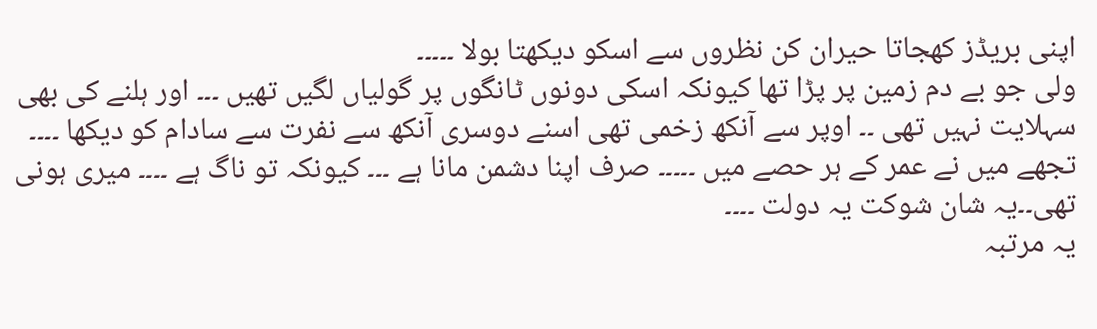اپنی بریڈز کھجاتا حیران کن نظروں سے اسکو دیکھتا بولا ۔۔۔۔۔
ولی جو بے دم زمین پر پڑا تھا کیونکہ اسکی دونوں ٹانگوں پر گولیاں لگیں تھیں ۔۔۔ اور ہلنے کی بھی سہلایت نہیں تھی ۔۔ اوپر سے آنکھ زخمی تھی اسنے دوسری آنکھ سے نفرت سے سادام کو دیکھا ۔۔۔۔
تجھے میں نے عمر کے ہر حصے میں ۔۔۔۔۔ صرف اپنا دشمن مانا ہے ۔۔۔ کیونکہ تو ناگ ہے ۔۔۔۔ میری ہونی تھی۔۔یہ شان شوکت یہ دولت ۔۔۔۔
یہ مرتبہ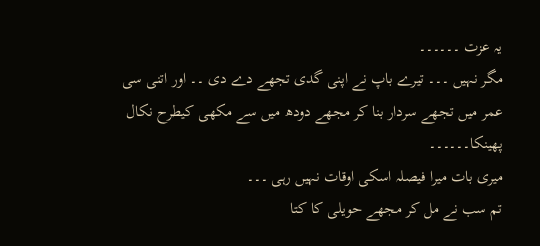یہ عزت ۔۔۔۔۔۔
مگر نہیں ۔۔۔ تیرے باپ نے اپنی گدی تجھے دے دی ۔۔ اور اتنی سی عمر میں تجھے سردار بنا کر مجھے دودھ میں سے مکھی کیطرح نکال پھینکا۔۔۔۔۔۔
میری بات میرا فیصلہ اسکی اوقات نہیں رہی ۔۔۔
تم سب نے مل کر مجھے حویلی کا کتا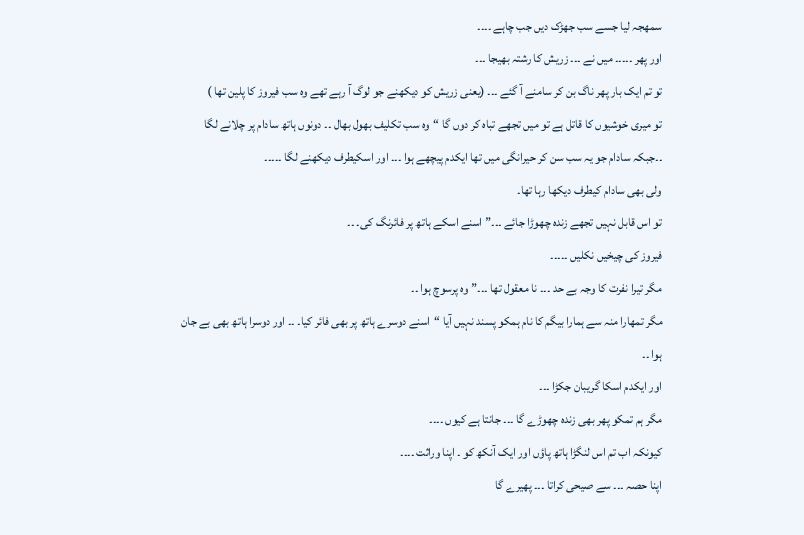سمھجہ لیا جسے سب جھڑک دیں جب چاہے ۔۔۔۔
اور پھر ۔۔۔۔۔ میں نے ۔۔۔ زریش کا رشتہ بھیجا ۔۔۔
تو تم ایک بار پھر ناگ بن کر سامنے آ گئے ۔۔۔ (یعنی زریش کو دیکھنے جو لوگ آ رہے تھے وہ سب فیروز کا پلین تھا )
تو میری خوشیوں کا قاتل ہے تو میں تجھے تباہ کر دوں گا “وہ سب تکلیف بھول بھال ۔۔ دونوں ہاتھ سادام پر چلانے لگا ۔۔جبکہ سادام جو یہ سب سن کر حیرانگی میں تھا ایکدم پیچھے ہوا ۔۔۔ اور اسکیطرف دیکھنے لگا ۔۔۔۔۔
ولی بھی سادام کیطرف دیکھا رہا تھا۔
تو اس قابل نہیں تجھے زندہ چھوڑا جائے ۔۔۔”اسنے اسکے ہاتھ پر فائرنگ کی۔ ۔۔
فیروز کی چیخیں نکلیں ۔۔۔۔۔
مگر تیرا نفرت کا وجہ بے حد ۔۔۔ نا معقول تھا ۔۔۔”وہ پرسوچ ہوا ۔۔
مگر تمھارا منہ سے ہمارا بیگم کا نام ہمکو پسند نہیں آیا “اسنے دوسرے ہاتھ پر بھی فائر کیا۔ ۔۔ اور دوسرا ہاتھ بھی بے جان ہوا ۔۔
اور ایکدم اسکا گریبان جکڑا ۔۔۔
مگر ہم تمکو پھر بھی زندہ چھوڑے گا ۔۔۔ جانتا ہے کیوں ۔۔۔۔
کیونکہ اب تم اس لنگڑا ہاتھ پاؤں اور ایک آنکھ کو ۔ اپنا وراثت ۔۔۔۔
اپنا حصہ ۔۔۔ سے صیحی کراتا ۔۔۔ پھیرے گا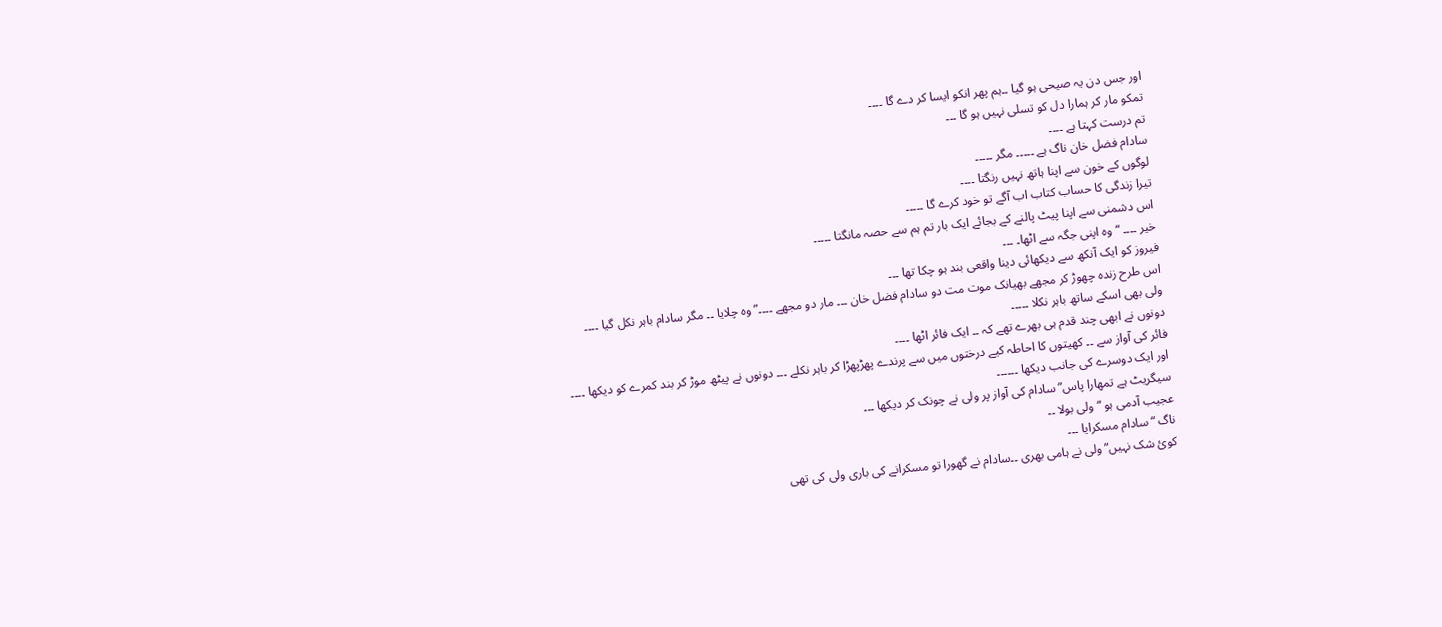اور جس دن یہ صیحی ہو گیا ۔۔ہم پھر انکو ایسا کر دے گا ۔۔۔۔
تمکو مار کر ہمارا دل کو تسلی نہیں ہو گا ۔۔۔
تم درست کہتا ہے ۔۔۔۔
سادام فضل خان ناگ ہے ۔۔۔۔۔ مگر ۔۔۔۔۔
لوگوں کے خون سے اپنا ہاتھ نہیں رنگتا ۔۔۔۔
تیرا زندگی کا حساب کتاب اب آگے تو خود کرے گا ۔۔۔۔۔
اس دشمنی سے اپنا پیٹ پالنے کے بجائے ایک بار تم ہم سے حصہ مانگتا ۔۔۔۔۔
خیر ۔۔۔۔ “وہ اپنی جگہ سے اٹھا۔ ۔۔۔
فیروز کو ایک آنکھ سے دیکھائی دینا واقعی بند ہو چکا تھا ۔۔۔
اس طرح زندہ چھوڑ کر مجھے بھیانک موت مت دو سادام فضل خان ۔۔۔ مار دو مجھے ۔۔۔۔”وہ چلایا ۔۔ مگر سادام باہر نکل گیا ۔۔۔۔
ولی بھی اسکے ساتھ باہر نکلا ۔۔۔۔۔
دونوں نے ابھی چند قدم ہی بھرے تھے کہ ۔۔ ایک فائر اٹھا ۔۔۔۔
فائر کی آواز سے ۔۔ کھیتوں کا احاطہ کیے درختوں میں سے پرندے پھڑپھڑا کر باہر نکلے ۔۔۔ دونوں نے پیٹھ موڑ کر بند کمرے کو دیکھا ۔۔۔۔
اور ایک دوسرے کی جانب دیکھا ۔۔۔۔۔۔
سیگریٹ ہے تمھارا پاس”سادام کی آواز پر ولی نے چونک کر دیکھا ۔۔۔
عجیب آدمی ہو “ولی بولا ۔۔
ناگ “سادام مسکرایا ۔۔۔
کوئ شک نہیں”ولی نے ہامی بھری ۔۔سادام نے گھورا تو مسکرانے کی باری ولی کی تھی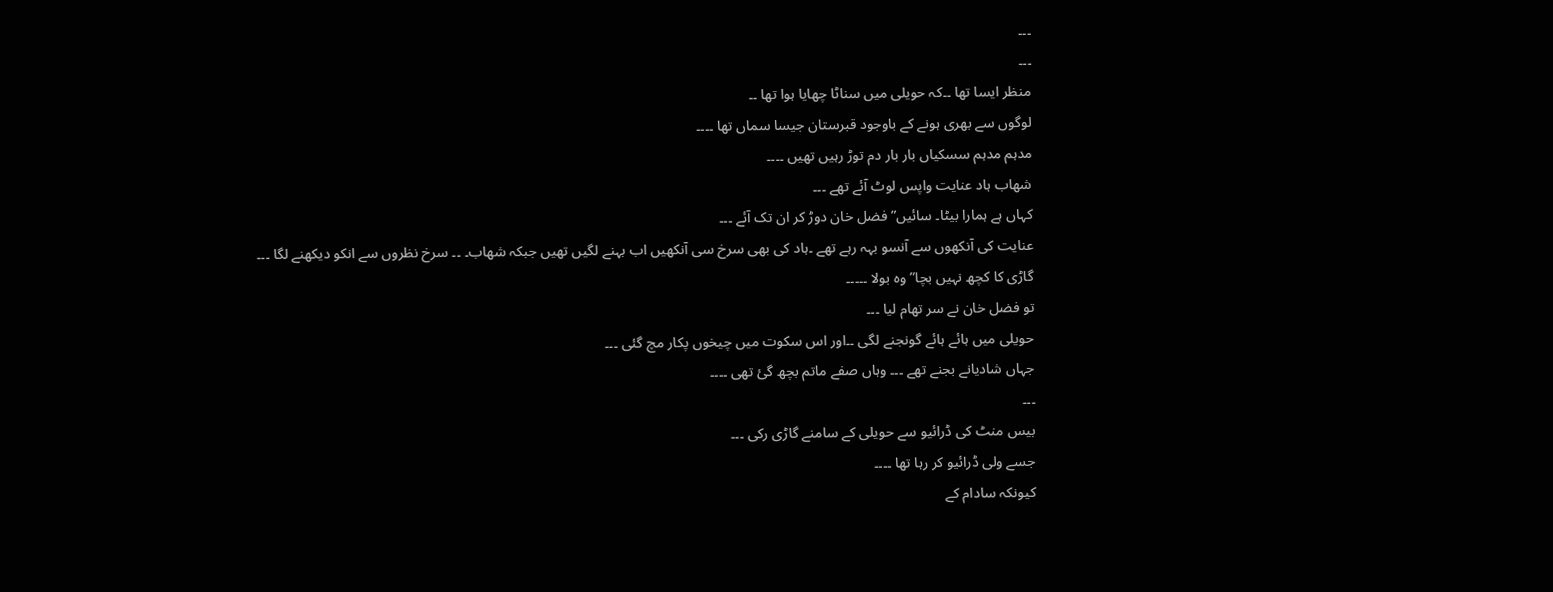۔۔۔
۔۔۔
منظر ایسا تھا ۔۔کہ حویلی میں سناٹا چھایا ہوا تھا ۔۔
لوگوں سے بھری ہونے کے باوجود قبرستان جیسا سماں تھا ۔۔۔۔
مدہم مدہم سسکیاں بار بار دم توڑ رہیں تھیں ۔۔۔۔
شھاب ہاد عنایت واپس لوٹ آئے تھے ۔۔۔
کہاں ہے ہمارا بیٹا۔ سائیں”فضل خان دوڑ کر ان تک آئے ۔۔۔
عنایت کی آنکھوں سے آنسو بہہ رہے تھے ۔ہاد کی بھی سرخ سی آنکھیں اب بہنے لگیں تھیں جبکہ شھاب۔ ۔۔ سرخ نظروں سے انکو دیکھنے لگا ۔۔۔
گاڑی کا کچھ نہیں بچا”وہ بولا ۔۔۔۔۔
تو فضل خان نے سر تھام لیا ۔۔۔
حویلی میں ہائے ہائے گونجنے لگی ۔۔اور اس سکوت میں چیخوں پکار مچ گئی ۔۔۔
جہاں شادیانے بجنے تھے ۔۔۔ وہاں صفے ماتم بچھ گئ تھی ۔۔۔۔
۔۔۔
بیس منٹ کی ڈرائیو سے حویلی کے سامنے گاڑی رکی ۔۔۔
جسے ولی ڈرائیو کر رہا تھا ۔۔۔۔
کیونکہ سادام کے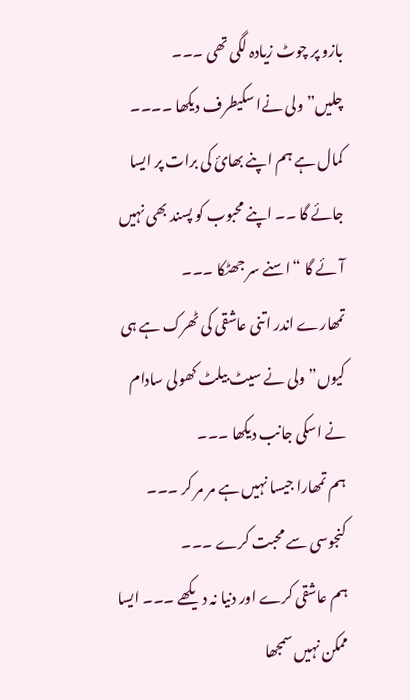بازو پر چوٹ زیادہ لگی تھی ۔۔۔
چلیں”ولی نےا سکیطرف دیکھا ۔۔۔۔
کمال ہے ہم اپنے بھائ کی برات پر ایسا جائے گا ۔۔ اپنے محبوب کو پسند بھی نہیں آئے گا “اسنے سر جھٹکا ۔۔۔
تمھارے اندر اتنی عاشقی کی ٹھرک ہے ہی کیوں”ولی نے سیٹ بیلٹ کھولی سادام نے اسکی جانب دیکھا ۔۔۔
ہم تمھارا جیسا نہیں ہے مر مر کر ۔۔۔ کنجوسی سے محبت کرے ۔۔۔
ہم عاشقی کرے اور دنیا نہ دیکھے ۔۔۔ ایسا ممکن نہیں سمجھا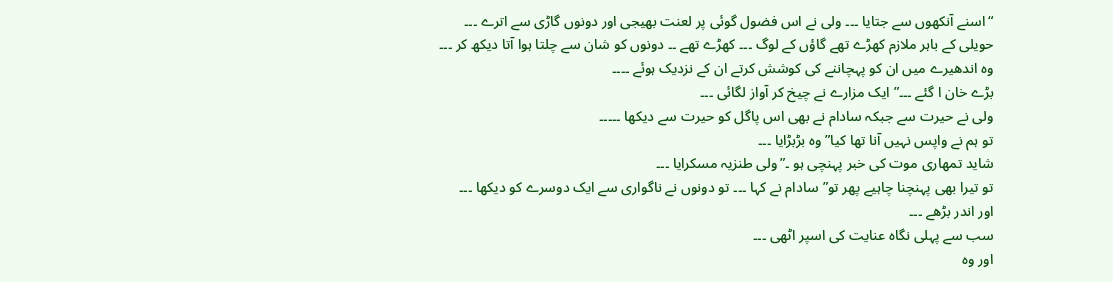“اسنے آنکھوں سے جتایا ۔۔۔ ولی نے اس فضول گوئی پر لعنت بھیجی اور دونوں گاڑی سے اترے ۔۔۔
حویلی کے باہر ملازم کھڑے تھے گاؤں کے لوگ ۔۔۔ کھڑے تھے ۔۔ دونوں کو شان سے چلتا ہوا آتا دیکھ کر ۔۔۔ وہ اندھیرے میں ان کو پہچاننے کی کوشش کرتے ان کے نزدیک ہوئے ۔۔۔۔
بڑے خان ا گئے ۔۔۔”ایک مزارے نے چیخ کر آواز لگائی ۔۔۔
ولی نے حیرت سے جبکہ سادام نے بھی اس پاگل کو حیرت سے دیکھا ۔۔۔۔۔
تو ہم نے واپس نہیں آنا تھا کیا”وہ بڑبڑایا ۔۔۔
شاید تمھاری موت کی خبر پہنچی ہو ۔”ولی طنزیہ مسکرایا ۔۔۔
تو تیرا بھی پہنچنا چاہیے پھر تو”سادام نے کہا ۔۔۔ تو دونوں نے ناگواری سے ایک دوسرے کو دیکھا ۔۔۔
اور اندر بڑھے ۔۔۔
سب سے پہلی نگاہ عنایت کی اسپر اٹھی ۔۔۔
اور وہ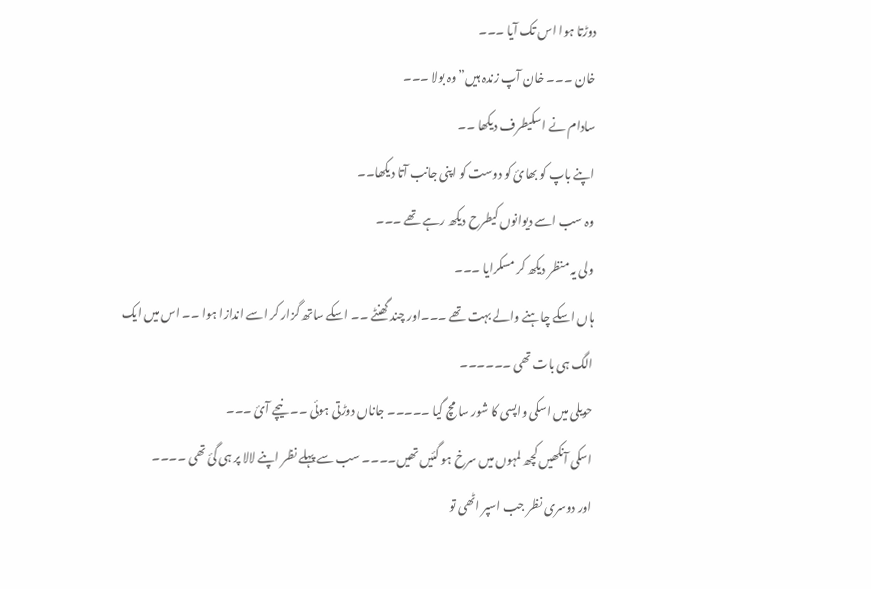دوڑتا ہوا اس تک آیا ۔۔۔
خان ۔۔۔ خان آپ زندہ ہیں”وہ بولا ۔۔۔
سادام نے اسکیطرف دیکھا ۔۔
اپنے باپ کو بھائ کو دوست کو اپنی جانب آتا دیکھا۔۔
وہ سب اسے دیوانوں کیطرح دیکھ رہے تھے ۔۔۔
ولی یہ منظر دیکھ کر مسکرایا ۔۔۔
ہاں اسکے چاہنے والے بہت تھے ۔۔۔اور چند گھنٹے ۔۔ اسکے ساتھ گزار کر اسے اندازا ہوا ۔۔ اس میں ایک الگ ہی بات تھی ۔۔۔۔۔۔
حویلی میں اسکی واپسی کا شور سا مچ گیا ۔۔۔۔۔ جاناں دوڑتی ہوئی ۔۔ نیچے آئ ۔۔۔
اسکی آنکھیں کچھ لمہوں میں سرخ ہو گئیں تھیں۔۔۔۔ سب سے پہلے نظر اپنے لالا پر ہی گئ تھی ۔۔۔۔
اور دوسری نظر جب اسپر اٹھی تو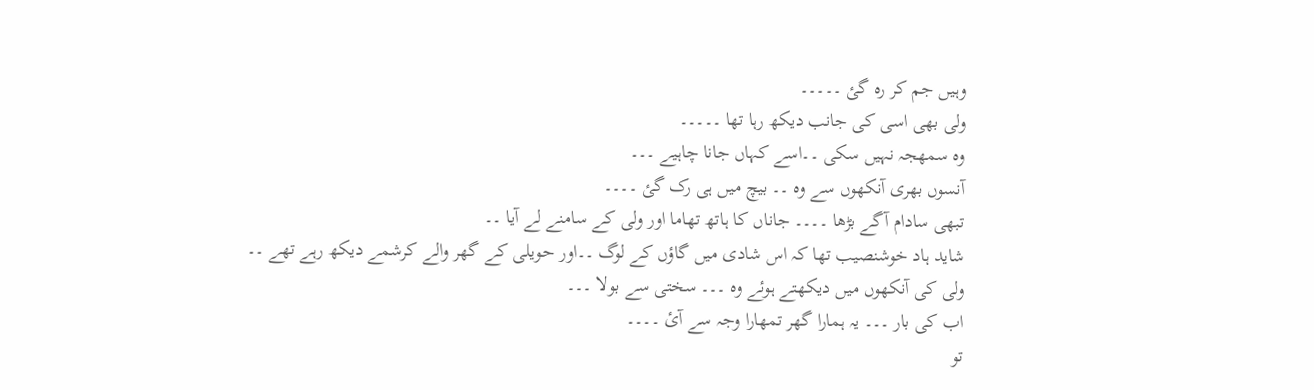وہیں جم کر رہ گئ ۔۔۔۔۔
ولی بھی اسی کی جانب دیکھ رہا تھا ۔۔۔۔۔
وہ سمھجہ نہیں سکی ۔۔اسے کہاں جانا چاہیے ۔۔۔
آنسوں بھری آنکھوں سے وہ ۔۔ بیچ میں ہی رک گئ ۔۔۔۔
تبھی سادام آگے بڑھا ۔۔۔۔ جاناں کا ہاتھ تھاما اور ولی کے سامنے لے آیا ۔۔
شاید ہاد خوشنصیب تھا کہ اس شادی میں گاؤں کے لوگ ۔۔اور حویلی کے گھر والے کرشمے دیکھ رہے تھے ۔۔
ولی کی آنکھوں میں دیکھتے ہوئے وہ ۔۔۔ سختی سے بولا ۔۔۔
اب کی بار ۔۔۔ یہ ہمارا گھر تمھارا وجہ سے آئ ۔۔۔۔
تو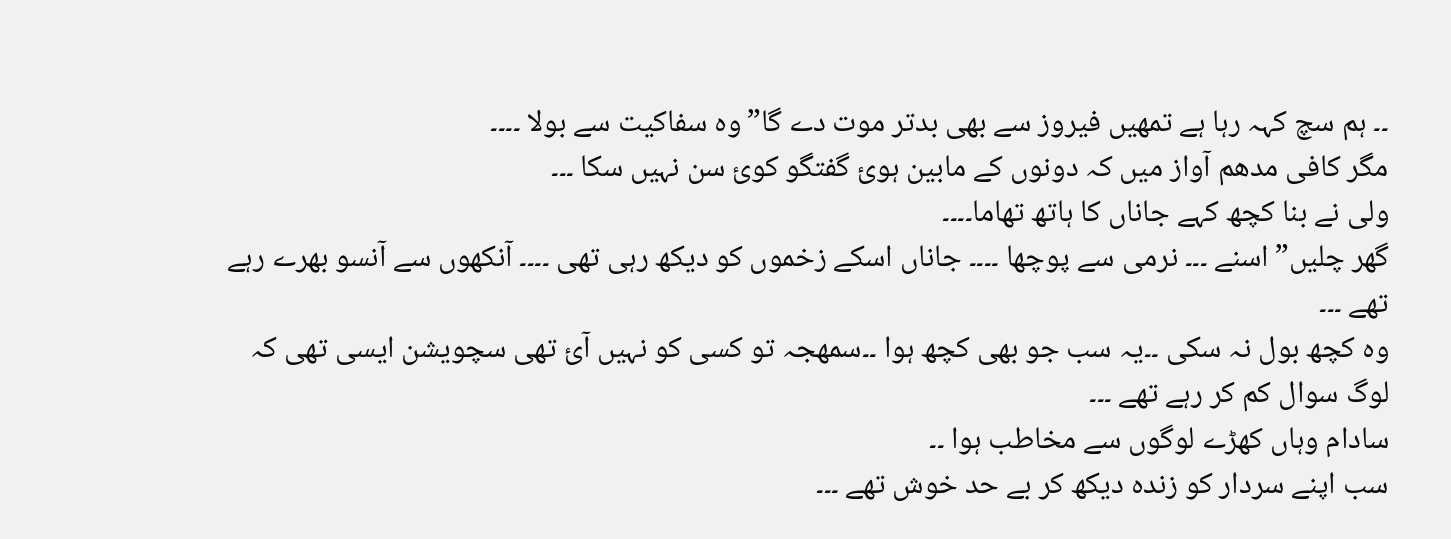۔۔ ہم سچ کہہ رہا ہے تمھیں فیروز سے بھی بدتر موت دے گا”وہ سفاکیت سے بولا ۔۔۔۔
مگر کافی مدھم آواز میں کہ دونوں کے مابین ہوئ گفتگو کوئ سن نہیں سکا ۔۔۔
ولی نے بنا کچھ کہے جاناں کا ہاتھ تھاما۔۔۔۔
گھر چلیں”اسنے ۔۔۔ نرمی سے پوچھا ۔۔۔۔ جاناں اسکے زخموں کو دیکھ رہی تھی ۔۔۔۔ آنکھوں سے آنسو بھرے رہے تھے ۔۔۔
وہ کچھ بول نہ سکی ۔۔یہ سب جو بھی کچھ ہوا ۔۔سمھجہ تو کسی کو نہیں آئ تھی سچویشن ایسی تھی کہ لوگ سوال کم کر رہے تھے ۔۔۔
سادام وہاں کھڑے لوگوں سے مخاطب ہوا ۔۔
سب اپنے سردار کو زندہ دیکھ کر بے حد خوش تھے ۔۔۔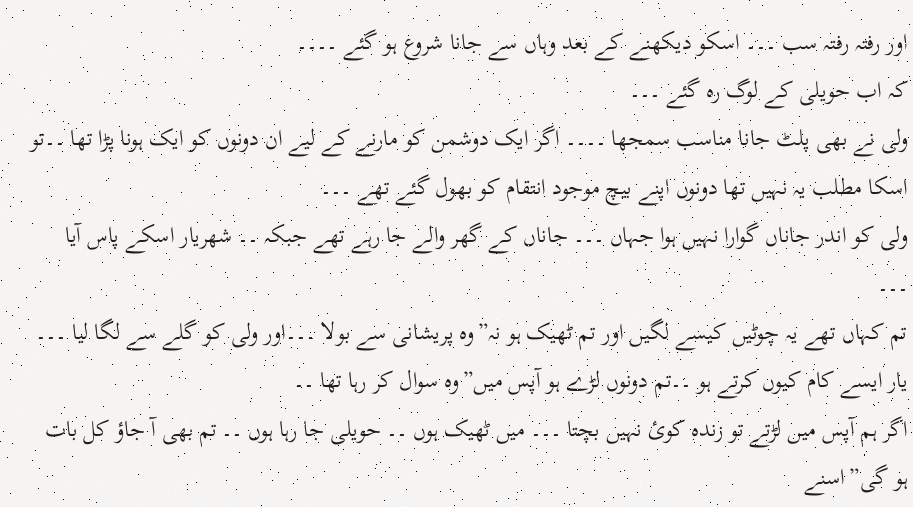اور رفتہ رفتہ سب ۔۔۔ اسکو دیکھنے کے بعد وہاں سے جانا شروع ہو گئے ۔۔۔۔
کہ اب حویلی کے لوگ رہ گئے ۔۔۔
ولی نے بھی پلٹ جانا مناسب سمجھا ۔۔۔۔ اگر ایک دوشمن کو مارنے کے لیے ان دونوں کو ایک ہونا پڑا تھا ۔۔تو اسکا مطلب یہ نہیں تھا دونوں اپنے بیچ موجود انتقام کو بھول گئے تھے ۔۔۔
ولی کو اندر جاناں گوارا نہیں ہوا جہاں ۔۔۔ جاناں کے گھر والے جا رہے تھے جبکہ ۔۔ شھریار اسکے پاس آیا ۔۔۔
تم کہاں تھے یہ چوٹیں کیسے لگیں اور تم ٹھیک ہو نہ”وہ پریشانی سے بولا ۔۔۔اور ولی کو گلے سے لگا لیا ۔۔۔
یار ایسے کام کیوں کرتے ہو ۔۔تم دونوں لڑے ہو آپس میں”وہ سوال کر رہا تھا ۔۔
اگر ہم آپس میں لڑتے تو زندہ کوئ نہیں بچتا ۔۔۔ میں ٹھیک ہوں ۔۔ حویلی جا رہا ہوں ۔۔ تم بھی آ جاؤ کل بات ہو گی”اسنے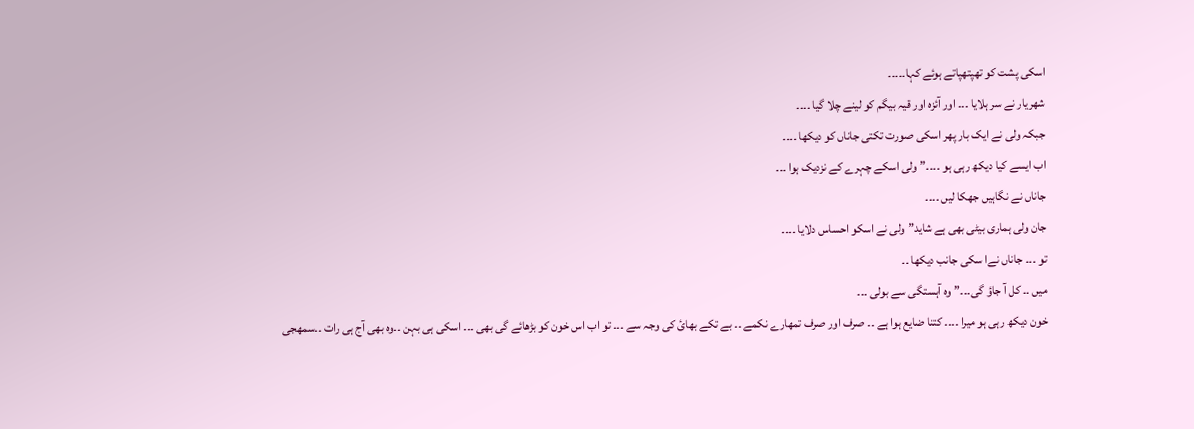اسکی پشت کو تھپتھپاتے ہوئے کہا۔۔۔۔۔
شھریار نے سر ہلایا ۔۔۔ اور آئزہ اور قیہ بیگم کو لینے چلا گیا ۔۔۔۔
جبکہ ولی نے ایک بار پھر اسکی صورت تکتی جاناں کو دیکھا ۔۔۔۔
اب ایسے کیا دیکھ رہی ہو ۔۔۔۔”ولی اسکے چہرے کے نزدیک ہوا ۔۔۔
جاناں نے نگاہیں جھکا لیں ۔۔۔۔
جان ولی ہماری بیٹی بھی ہے شاید”ولی نے اسکو احساس دلایا ۔۔۔۔
تو ۔۔۔ جاناں نےا سکی جانب دیکھا ۔۔
میں ۔۔ کل آ جاؤ گی۔۔۔”وہ آہستگی سے بولی ۔۔۔
خون دیکھ رہی ہو میرا ۔۔۔۔ کتنا ضایع ہوا ہے ۔۔ صرف اور صرف تمھارے نکمے ۔۔ بے تکے بھائ کی وجہ سے ۔۔۔ تو اب اس خون کو بڑھائے گی بھی ۔۔۔ اسکی ہی بہن ۔۔وہ بھی آج ہی رات ۔۔سمھجی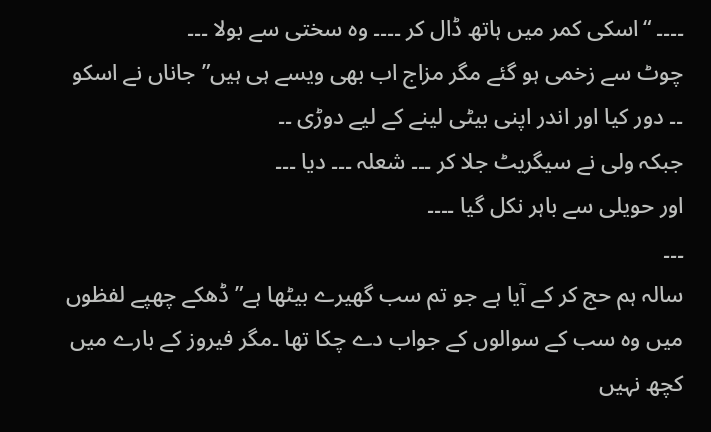۔۔۔۔ “اسکی کمر میں ہاتھ ڈال کر ۔۔۔۔ وہ سختی سے بولا ۔۔۔
چوٹ سے زخمی ہو گئے مگر مزاج اب بھی ویسے ہی ہیں”جاناں نے اسکو ۔۔ دور کیا اور اندر اپنی بیٹی لینے کے لیے دوڑی ۔۔
جبکہ ولی نے سیگریٹ جلا کر ۔۔۔ شعلہ ۔۔۔ دیا ۔۔۔
اور حویلی سے باہر نکل گیا ۔۔۔۔
۔۔۔
سالہ ہم حج کر کے آیا ہے جو تم سب گھیرے بیٹھا ہے” ڈھکے چھپے لفظوں میں وہ سب کے سوالوں کے جواب دے چکا تھا ۔مگر فیروز کے بارے میں کچھ نہیں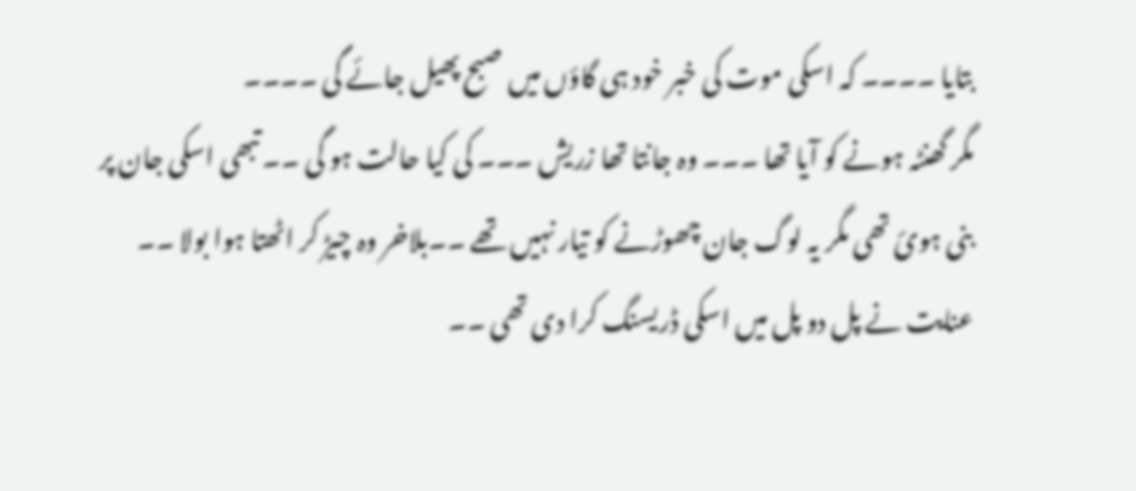بتایا ۔۔۔۔ کہ اسکی موت کی خبر خود ہی گاؤں میں صبح پھیل جائے گی ۔۔۔۔
مگر گھنٹہ ہونے کو آیا تھا ۔۔۔ وہ جانتا تھا زریش ۔۔۔ کی کیا حالت ہو گی ۔۔ تبھی اسکی جان پر بنی ہوئ تھی مگر یہ لوگ جان چھوڑنے کو تیار نہیں تھے ۔۔بلاخر وہ چیڑ کر اٹھتا ہوا بولا ۔۔
عنایت نے پل دو پل میں اسکی ڈریسنگ کرا دی تھی ۔۔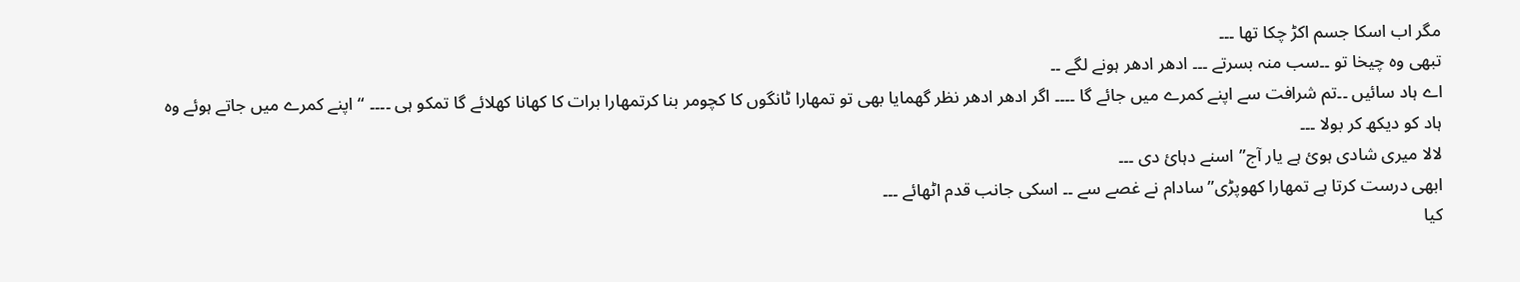مگر اب اسکا جسم اکڑ چکا تھا ۔۔۔
تبھی وہ چیخا تو ۔۔سب منہ بسرتے ۔۔۔ ادھر ادھر ہونے لگے ۔۔
اے ہاد سائیں ۔۔تم شرافت سے اپنے کمرے میں جائے گا ۔۔۔۔ اگر ادھر ادھر نظر گھمایا بھی تو تمھارا ٹانگوں کا کچومر بنا کرتمھارا برات کا کھانا کھلائے گا تمکو ہی ۔۔۔۔ “اپنے کمرے میں جاتے ہوئے وہ ہاد کو دیکھ کر بولا ۔۔۔
لالا میری شادی ہوئ ہے یار آج”اسنے دہائ دی ۔۔۔
ابھی درست کرتا ہے تمھارا کھوپڑی”سادام نے غصے سے ۔۔ اسکی جانب قدم اٹھائے ۔۔۔
کیا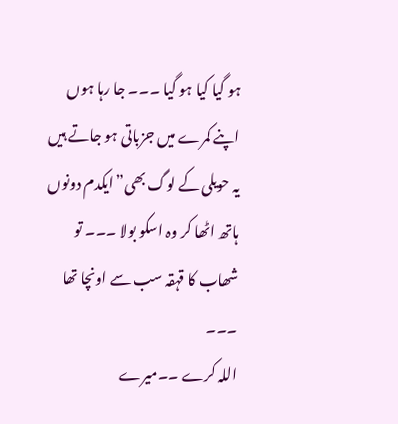ہو گیا کیا ہو گیا ۔۔۔ جا رہا ہوں اپنے کمرے میں جزباتی ہو جاتے ہیں یہ حویلی کے لوگ بھی”ایکدم دونوں ہاتھ اٹھا کر وہ اسکو بولا ۔۔۔ تو شھاب کا قہقہ سب سے اونچا تھا ۔۔۔
اللہ کرے ۔۔میرے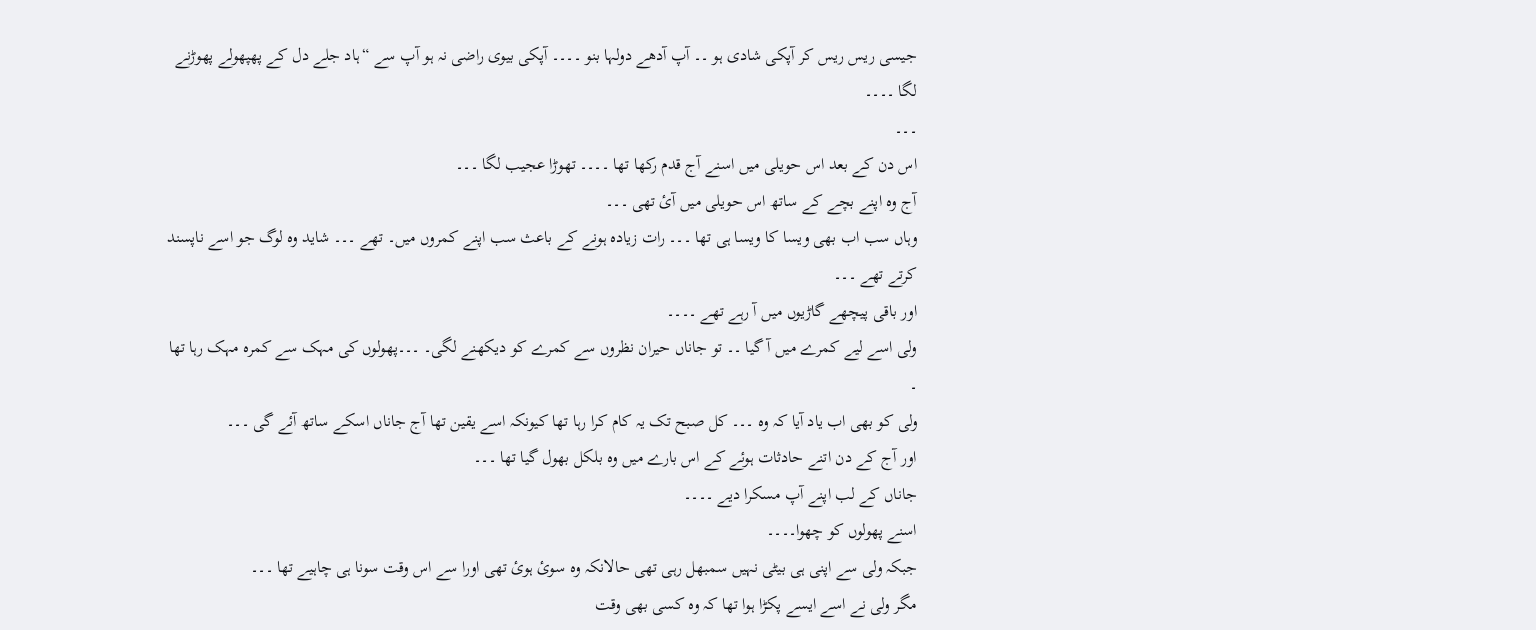جیسی ریس ریس کر آپکی شادی ہو ۔۔ آپ آدھے دولہا بنو ۔۔۔۔ آپکی بیوی راضی نہ ہو آپ سے “ہاد جلے دل کے پھپھولے پھوڑنے لگا ۔۔۔۔
۔۔۔
اس دن کے بعد اس حویلی میں اسنے آج قدم رکھا تھا ۔۔۔۔ تھوڑا عجیب لگا ۔۔۔
آج وہ اپنے بچے کے ساتھ اس حویلی میں آئ تھی ۔۔۔
وہاں سب اب بھی ویسا کا ویسا ہی تھا ۔۔۔ رات زیادہ ہونے کے باعث سب اپنے کمروں میں۔ تھے ۔۔۔ شاید وہ لوگ جو اسے ناپسند کرتے تھے ۔۔۔
اور باقی پیچھے گاڑیوں میں آ رہے تھے ۔۔۔۔
ولی اسے لیے کمرے میں آ گیا ۔۔ تو جاناں حیران نظروں سے کمرے کو دیکھنے لگی۔ ۔۔۔پھولوں کی مہک سے کمرہ مہک رہا تھا
۔
ولی کو بھی اب یاد آیا کہ وہ ۔۔۔ کل صبح تک یہ کام کرا رہا تھا کیونکہ اسے یقین تھا آج جاناں اسکے ساتھ آئے گی ۔۔۔
اور آج کے دن اتنے حادثات ہوئے کے اس بارے میں وہ بلکل بھول گیا تھا ۔۔۔
جاناں کے لب اپنے آپ مسکرا دیے ۔۔۔۔
اسنے پھولوں کو چھوا۔۔۔۔
جبکہ ولی سے اپنی ہی بیٹی نہیں سمبھل رہی تھی حالانکہ وہ سوئ ہوئ تھی اورا سے اس وقت سونا ہی چاہیے تھا ۔۔۔
مگر ولی نے اسے ایسے پکڑا ہوا تھا کہ وہ کسی بھی وقت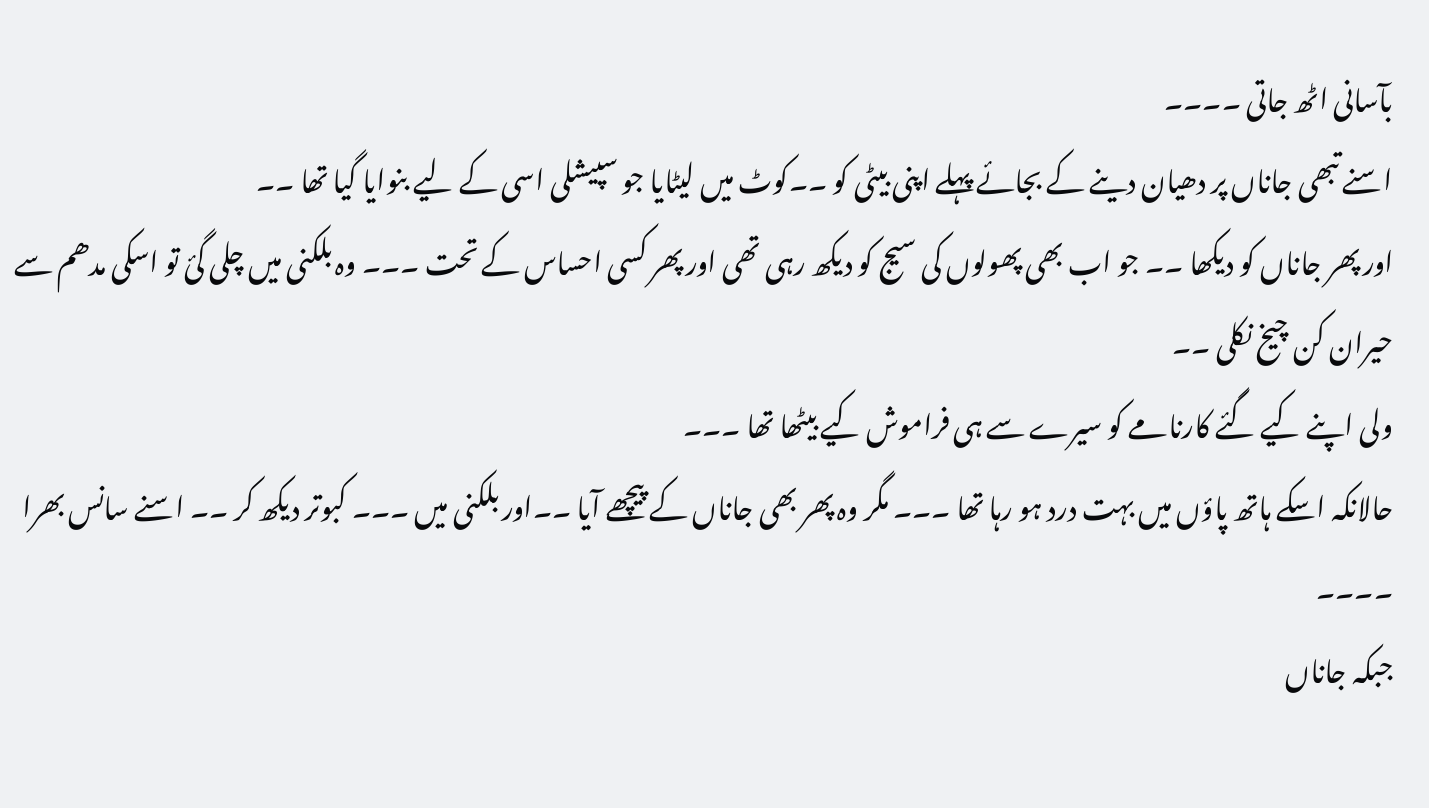بآسانی اٹھ جاتی ۔۔۔۔
اسنے تبھی جاناں پر دھیان دینے کے بجائے پہلے اپنی بیٹی کو ۔۔کوٹ میں لیٹایا جو سپیشلی اسی کے لیے بنوایا گیا تھا ۔۔
اور پھر جاناں کو دیکھا ۔۔ جو اب بھی پھولوں کی سیج کو دیکھ رہی تھی اور پھر کسی احساس کے تحت ۔۔۔ وہ بلکنی میں چلی گئ تو اسکی مدھم سے حیران کن چیخ نکلی ۔۔
ولی اپنے کیے گئے کارنامے کو سیرے سے ہی فراموش کیے بیٹھا تھا ۔۔۔
حالانکہ اسکے ہاتھ پاؤں میں بہت درد ہو رہا تھا ۔۔۔ مگر وہ پھر بھی جاناں کے پیچھے آیا ۔۔اور بلکنی میں ۔۔۔ کبوتر دیکھ کر ۔۔ اسنے سانس بھرا ۔۔۔۔
جبکہ جاناں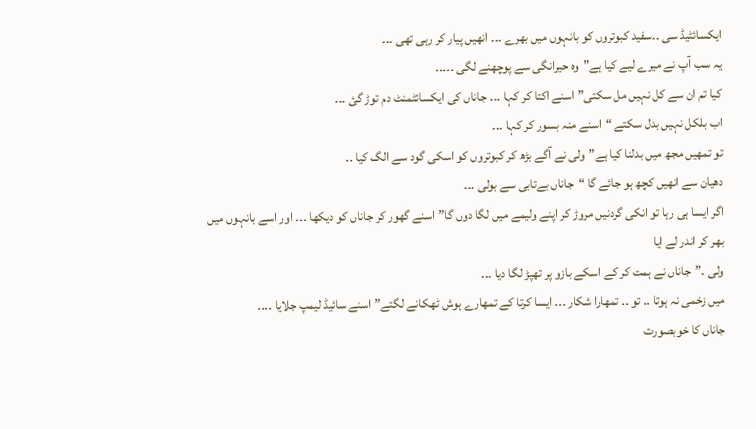ایکسائٹیڈ سی ۔۔سفید کبوتروں کو بانہوں میں بھرے ۔۔۔ انھیں پیار کر رہی تھی ۔۔۔
یہ سب آپ نے میرے لیے کیا ہے”وہ حیرانگی سے پوچھنے لگی ۔۔۔۔۔
کیا تم ان سے کل نہیں مل سکتی”اسنے اکتا کر کہا ۔۔۔ جاناں کی ایکسائٹمنٹ دم توڑ گئ ۔۔۔
اب بلکل نہیں بدل سکتے “اسنے منہ بسور کر کہا ۔۔۔
تو تمھیں مجھ میں بدلنا کیا ہے”ولی نے آگے بڑھ کر کبوتروں کو اسکی گود سے الگ کیا ۔۔
دھیان سے انھیں کچھ ہو جائے گا “جاناں بےتابی سے بولی ۔۔۔
اگر ایسا ہی رہا تو انکی گردنیں مروڑ کر اپنے ولیمے میں لگا دوں گا”اسنے گھور کر جاناں کو دیکھا ۔۔۔ اور اسے بانہوں میں بھر کر اندر لے ایا
ولی ۔”جاناں نے ہمت کر کے اسکے بازو پر تھپڑ لگا دیا ۔۔۔
میں زخمی نہ ہوتا ۔۔ تو ۔۔ تمھارا شکار ۔۔۔ ایسا کرتا کے تمھارے ہوش ٹھکانے لگتے”اسنے سائیڈ لیمپ جلایا ۔۔۔۔
جاناں کا خوبصورت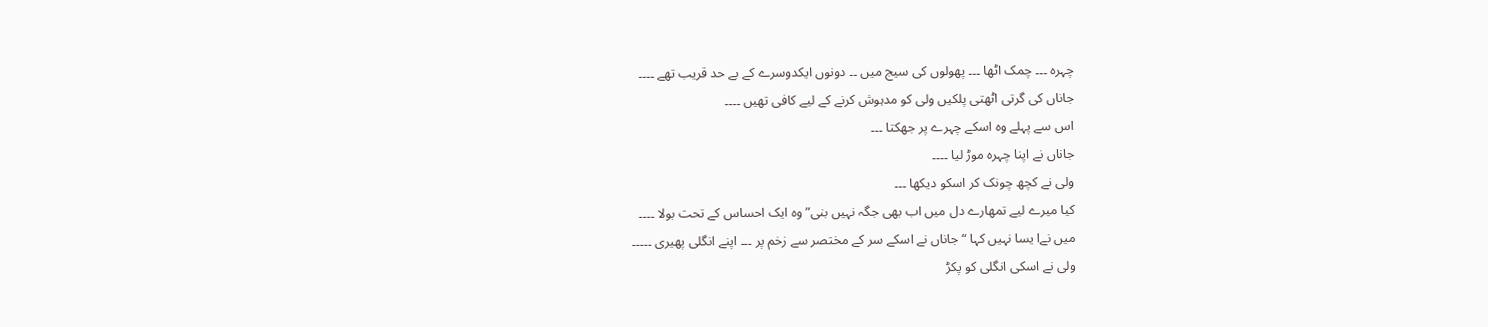چہرہ ۔۔۔ چمک اٹھا ۔۔۔ پھولوں کی سیج میں ۔۔ دونوں ایکدوسرے کے بے حد قریب تھے ۔۔۔۔
جاناں کی گرتی اٹھتی پلکیں ولی کو مدہوش کرنے کے لیے کافی تھیں ۔۔۔۔
اس سے پہلے وہ اسکے چہرے پر جھکتا ۔۔۔
جاناں نے اپنا چہرہ موڑ لیا ۔۔۔۔
ولی نے کچھ چونک کر اسکو دیکھا ۔۔۔
کیا میرے لیے تمھارے دل میں اب بھی جگہ نہیں بنی”وہ ایک احساس کے تحت بولا ۔۔۔۔
میں نےا یسا نہیں کہا “جاناں نے اسکے سر کے مختصر سے زخم پر ۔۔۔ اپنے انگلی پھیری ۔۔۔۔۔
ولی نے اسکی انگلی کو پکڑ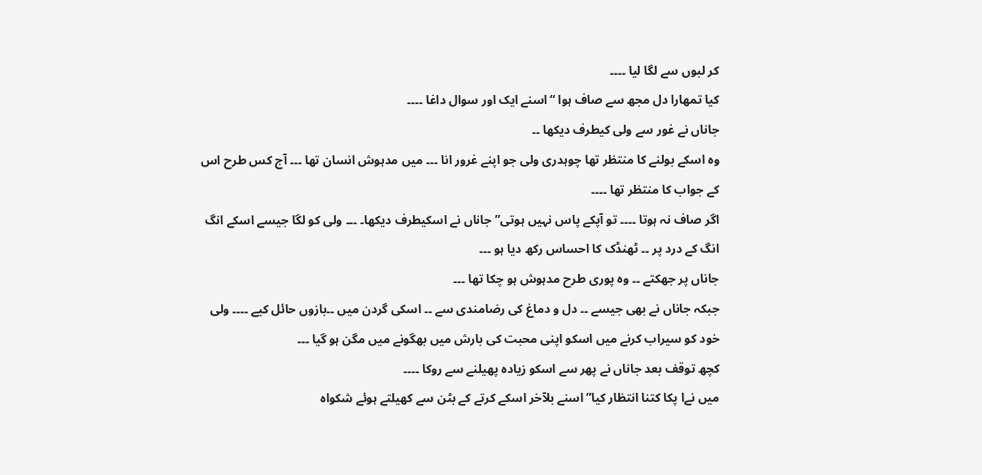کر لبوں سے لگا لیا ۔۔۔۔
کیا تمھارا دل مجھ سے صاف ہوا “اسنے ایک اور سوال داغا ۔۔۔۔
جاناں نے غور سے ولی کیطرف دیکھا ۔۔
وہ اسکے بولنے کا منتظر تھا چوہدری ولی جو اپنے غرور انا ۔۔۔ میں مدہوش انسان تھا ۔۔۔ آج کس طرح اس کے جواب کا منتظر تھا ۔۔۔۔
اگر صاف نہ ہوتا ۔۔۔۔ تو آپکے پاس نہیں ہوتی”جاناں نے اسکیطرف دیکھا۔ ۔۔۔ ولی کو لگا جیسے اسکے انگ انگ کے درد پر ۔۔ ٹھنڈک کا احساس رکھ دیا ہو ۔۔۔
جاناں پر جھکتے ۔۔ وہ پوری طرح مدہوش ہو چکا تھا ۔۔۔
جبکہ جاناں نے بھی جیسے ۔۔ دل و دماغ کی رضامندی سے ۔۔ اسکی گردن میں ۔۔بازوں حائل کیے ۔۔۔۔ ولی خود کو سیراب کرنے میں اسکو اپنی محبت کی بارش میں بھگونے میں مگن ہو گیا ۔۔۔
کچھ توقف بعد جاناں نے پھر سے اسکو زیادہ پھیلنے سے روکا ۔۔۔۔
میں نےا پکا کتنا انتظار کیا”اسنے بلآخر اسکے کرتے کے بٹن سے کھیلتے ہوئے شکواہ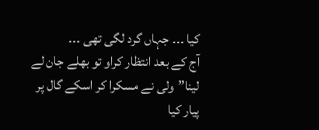کیا ۔۔۔ جہاں گرد لگی تھی ۔۔۔
آج کے بعد انتظار کراو تو بھلے جان لے لینا”ولی نے مسکرا کر اسکے گال پر پیار کیا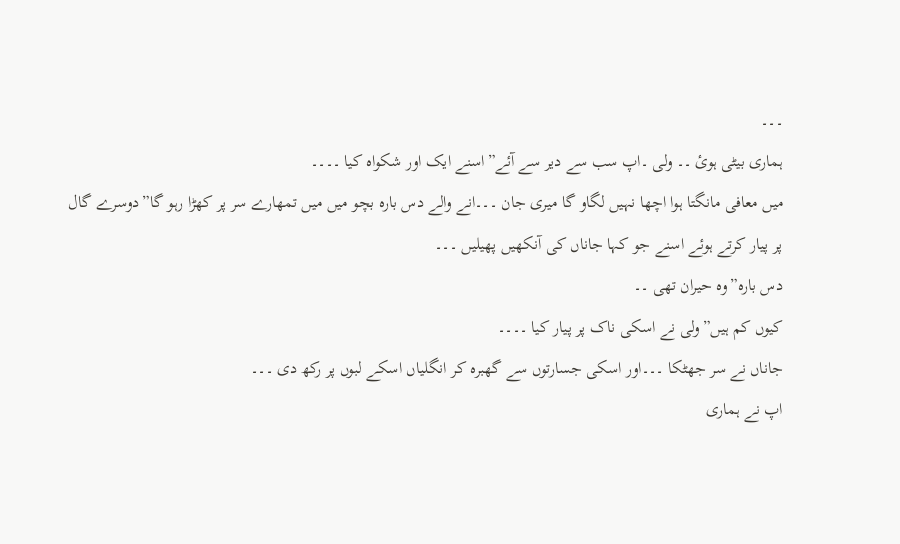۔۔۔
ہماری بیٹی ہوئ ۔۔ ولی ۔اپ سب سے دیر سے آئے”اسنے ایک اور شکواہ کیا ۔۔۔۔
میں معافی مانگتا ہوا اچھا نہیں لگاو گا میری جان ۔۔۔انے والے دس بارہ بچو میں میں تمھارے سر پر کھڑا رہو گا”دوسرے گال پر پیار کرتے ہوئے اسنے جو کہا جاناں کی آنکھیں پھیلیں ۔۔۔
دس بارہ”وہ حیران تھی ۔۔
کیوں کم ہیں”ولی نے اسکی ناک پر پیار کیا ۔۔۔۔
جاناں نے سر جھٹکا ۔۔۔اور اسکی جسارتوں سے گھبرہ کر انگلیاں اسکے لبوں پر رکھ دی ۔۔۔
اپ نے ہماری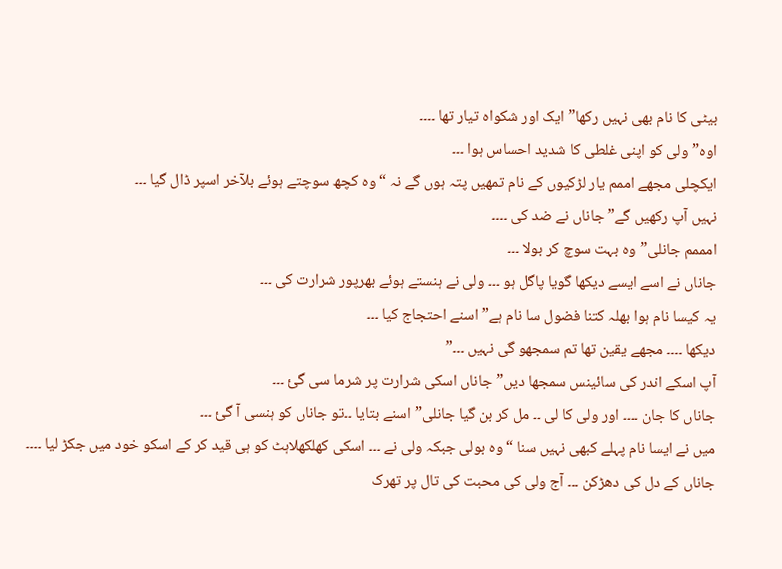بیٹی کا نام بھی نہیں رکھا”ایک اور شکواہ تیار تھا ۔۔۔۔
اوہ”ولی کو اپنی غلطی کا شدید احساس ہوا ۔۔۔
ایکچلی مجھے اممم یار لڑکیوں کے نام تمھیں پتہ ہوں گے نہ “وہ کچھ سوچتے ہوئے بلآخر اسپر ڈال گیا ۔۔۔
نہیں آپ رکھیں گے” جاناں نے ضد کی ۔۔۔۔
امممم جانلی”وہ بہت سوچ کر بولا ۔۔۔
جاناں نے اسے ایسے دیکھا گویا پاگل ہو ۔۔۔ ولی نے ہنستے ہوئے بھرپور شرارت کی ۔۔۔
یہ کیسا نام ہوا بھلہ کتنا فضول سا نام ہے”اسنے احتجاج کیا ۔۔۔
دیکھا ۔۔۔۔ مجھے یقین تھا تم سمجھو گی نہیں ۔۔۔”
آپ اسکے اندر کی سائینس سمجھا دیں”جاناں اسکی شرارت پر شرما سی گئ ۔۔۔
جاناں کا جان ۔۔۔۔ اور ولی کا لی ۔۔ مل کر بن گیا جانلی”اسنے بتایا ۔۔تو جاناں کو ہنسی آ گئ ۔۔۔
میں نے ایسا نام پہلے کبھی نہیں سنا “وہ بولی جبکہ ولی نے ۔۔۔ اسکی کھلکھلاہٹ کو ہی قید کر کے اسکو خود میں جکڑ لیا ۔۔۔۔
جاناں کے دل کی دھڑکن ۔۔۔ آج ولی کی محبت کی تال پر تھرک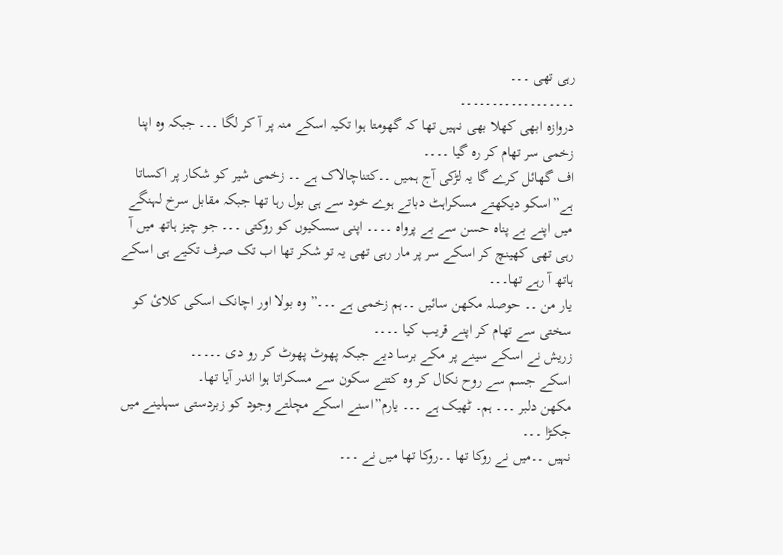رہی تھی ۔۔۔
۔۔۔۔۔۔۔۔۔۔۔۔۔۔۔۔۔۔
دروازہ ابھی کھلا بھی نہیں تھا کہ گھومتا ہوا تکیہ اسکے منہ پر آ کر لگا ۔۔۔ جبکہ وہ اپنا زخمی سر تھام کر رہ گیا ۔۔۔۔
اف گھائل کرے گا یہ لڑکی آج ہمیں ۔۔کتناچالاک ہے ۔۔ زخمی شیر کو شکار پر اکساتا ہے”اسکو دیکھتے مسکراہٹ دباتے ہوے خود سے ہی بول رہا تھا جبکہ مقابل سرخ لہنگے میں اپنے بے پناہ حسن سے بے پرواہ ۔۔۔۔ اپنی سسکیوں کو روکتی ۔۔۔ جو چیز ہاتھ میں آ رہی تھی کھینچ کر اسکے سر پر مار رہی تھی یہ تو شکر تھا اب تک صرف تکیے ہی اسکے ہاتھ آ رہے تھا۔۔۔
یار من ۔۔ حوصلہ مکھن سائیں ۔۔ہم زخمی ہے ۔۔۔”وہ بولا اور اچانک اسکی کلائ کو سختی سے تھام کر اپنے قریب کیا ۔۔۔۔
زریش نے اسکے سینے پر مکے برسا دیے جبکہ پھوٹ پھوٹ کر رو دی ۔۔۔۔۔
اسکے جسم سے روح نکال کر وہ کتنے سکون سے مسکراتا ہوا اندر آیا تھا۔
مکھن دلبر ۔۔۔ ہم۔ ٹھیک ہے ۔۔۔ یارم”اسنے اسکے مچلتے وجود کو زبردستی سہلینے میں جکڑا ۔۔۔
نہیں ۔۔میں نے روکا تھا ۔۔روکا تھا میں نے ۔۔۔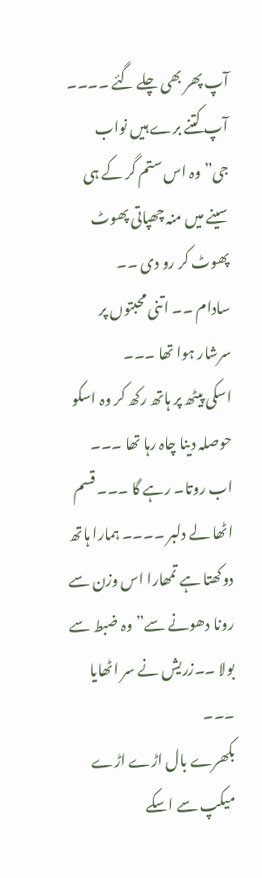آپ پھر بھی چلے گئے ۔۔۔۔ آپ کتنے برے ہیں نواب جی”وہ اس ستم گر کے ہی سینے میں منہ چھپاتی پھوٹ پھوٹ کر رو دی ۔۔
سادام ۔۔ اتنی محبتوں پر سرشار ہوا تھا ۔۔۔
اسکی پیٹھ پر ہاتھ رکھ کر وہ اسکو حوصلہ دینا چاہ رہا تھا ۔۔۔
اب روتا۔ رہے گا ۔۔۔ قسم اٹھا لے دلبر ۔۔۔۔ ہمارا ہاتھ دوکھتا ہے تمھارا اس وزن سے رونا دھونے سے”وہ ضبط سے بولا ۔۔زریش نے سر اٹھایا ۔۔۔
بکھرے بال اڑے اڑے میکپ سے اسکے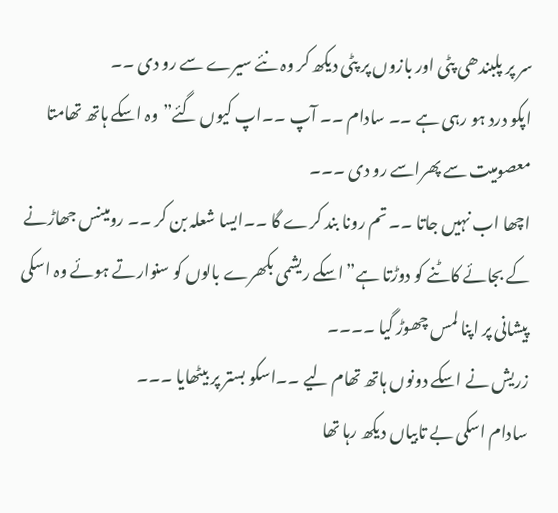سر پر پلبندھی پٹی اور بازوں پر پٹی دیکھ کر وہ نئے سیرے سے رو دی ۔۔
اپکو درد ہو رہی ہے ۔۔ سادام ۔۔ آپ ۔۔اپ کیوں گئے”وہ اسکے ہاتھ تھامتا معصومیت سے پھراسے رو دی ۔۔۔
اچھا اب نہیں جاتا ۔۔ تم رونا بند کرے گا ۔۔ایسا شعلہ بن کر ۔۔ رومینس جھاڑنے کے بجائے کاٹنے کو دوڑتا ہے”اسکے ریشمی بکھرے بالوں کو سنوارتے ہوئے وہ اسکی پیشانی پر اپنا لمس چھوڑ گیا ۔۔۔۔
زریش نے اسکے دونوں ہاتھ تھام لیے ۔۔اسکو بستر پر بیٹھایا ۔۔۔
سادام اسکی بے تابیاں دیکھ رہا تھا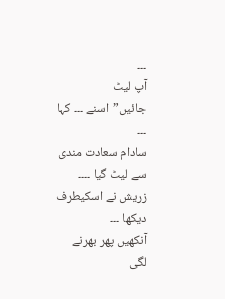۔۔۔
آپ لیٹ جائیں”اسنے ۔۔۔ کہا ۔۔۔
سادام سعادت مندی سے لیٹ گیا ۔۔۔۔
زریش نے اسکیطرف دیکھا ۔۔۔
آنکھیں پھر بھرنے لگی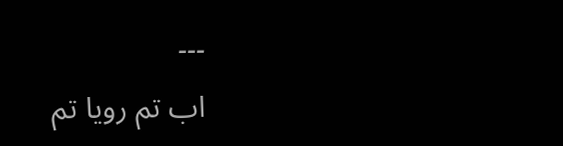۔۔۔
اب تم رویا تم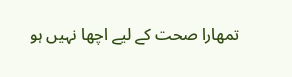تمھارا صحت کے لیے اچھا نہیں ہو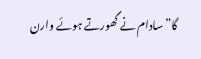گا”سادام نے گھورتے ہوئے وارن